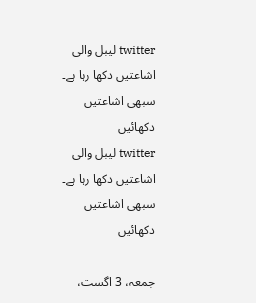twitter لیبل والی اشاعتیں دکھا رہا ہے۔ سبھی اشاعتیں دکھائیں
twitter لیبل والی اشاعتیں دکھا رہا ہے۔ سبھی اشاعتیں دکھائیں

جمعہ، 3 اگست،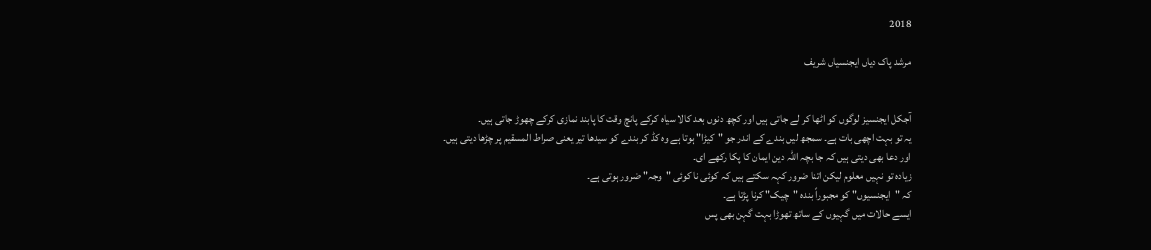2018

مرشد پاک دیاں ایجنسیاں شریف


آجکل ایجنسیز لوگوں کو اٹھا کر لے جاتی ہیں اور کچھ دنوں بعد کالا سیاہ کرکے پانچ وقت کا پابند نمازی کرکے چھوڑ جاتی ہیں۔
یہ تو بہت اچھی بات ہے۔ سمجھ لیں بندے کے اندر جو "کیڑا" ہوتا ہے وہ کڈ کر بندے کو سیدھا تیر یعنی صراط المسقیم پر چڑھا دیتی ہیں۔
اور دعا بھی دیتی ہیں کہ جا بچہ اللہ دین ایمان کا پکا رکھے ای۔
زیادہ تو نہیں معلوم لیکن اتنا ضرور کہہ سکتے ہیں کہ کوئی نا کوئی "وجہ" ضرور ہوتی ہے۔
کہ "ایجنسیوں" کو مجبوراً بندہ "چیک" کرنا پڑتا ہے۔
ایسے حالات میں گہیوں کے ساتھ تھوڑا بہت گہن بھی پس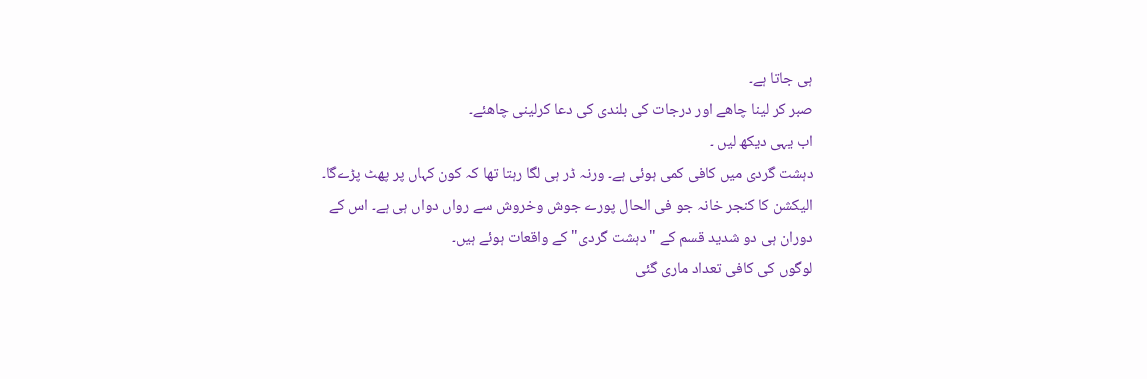ہی جاتا ہے۔
صبر کر لینا چاھے اور درجات کی بلندی کی دعا کرلینی چاھئے۔
اب یہی دیکھ لیں ۔
دہشت گردی میں کافی کمی ہوئی ہے۔ ورنہ ڈر ہی لگا رہتا تھا کہ کون کہاں پر پھٹ پڑےگا۔
الیکشن کا کنجر خانہ جو فی الحال پورے جوش وخروش سے رواں دواں ہی ہے۔ اس کے دوران ہی دو شدید قسم کے "دہشت گردی" کے واقعات ہوئے ہیں۔
لوگوں کی کافی تعداد ماری گئی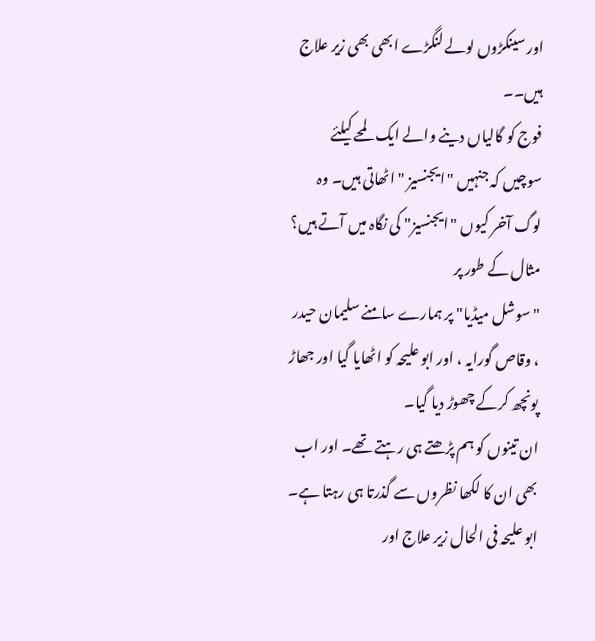اور سینکڑوں لولے لنگڑے ابھی بھی زیر علاج ہیں۔۔
فوج کو گالیاں دینے والے ایک لمحے کیلئے سوچیں کہ جنہیں "ایجنسیز " اٹھاتی ہیں۔ وہ لوگ آخر کیوں "ایجنسیز" کی نگاہ میں آتے ہیں؟
مثال کے طور پر
"سوشل میڈیا" پر ہمارے سامنے سلیمان حیدر ، وقاص گورایہ ، اور ابو علیحہ کو اٹھایا گیا اور جھاڑ پونچھ کرکے چھوڑ دیا گیا۔
ان تینوں کو ہم پڑھتے ہی رہتے تھے۔ اور اب بھی ان کا لکھا نظروں سے گذرتا ہی رہتا ہے۔
ابو علیحہ فی الحال زیر علاج اور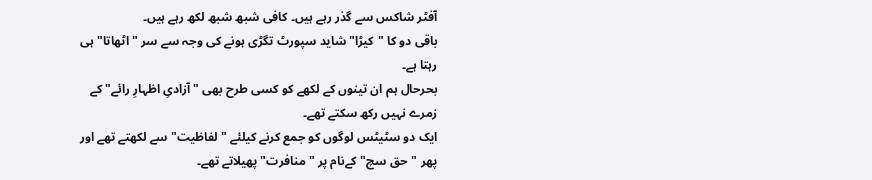آفٹر شاکس سے گذر رہے ہیں۔ کافی شبھ شبھ لکھ رہے ہیں۔
باقی دو کا "کیڑا" شاید سپورٹ تگڑی ہونے کی وجہ سے سر "اٹھاتا" ہی رہتا ہے۔
بحرحال ہم ان تینوں کے لکھے کو کسی طرح بھی "آزادیِ اظہارِ رائے" کے زمرے نہیں رکھ سکتے تھے۔
ایک دو سٹیٹس لوگوں کو جمع کرنے کیلئے "لفاظیت" سے لکھتے تھے اور پھر "حق سچ" کےنام پر "منافرت" پھیلاتے تھے۔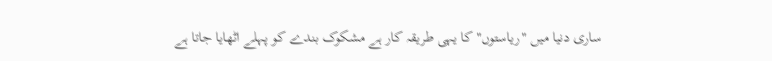ساری دنیا میں "ریاستوں" کا یہی طریقہ کار ہے مشکوک بندے کو پہلے اٹھایا جاتا ہے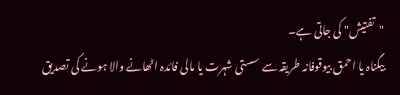"تفتیش" کی جاتی ہے۔
بیگناہ یا احمق بیوقوفانہ طریقہ سے سستی شہرت یا مالی فائدہ اٹھانے والا ہونے کی تصدیق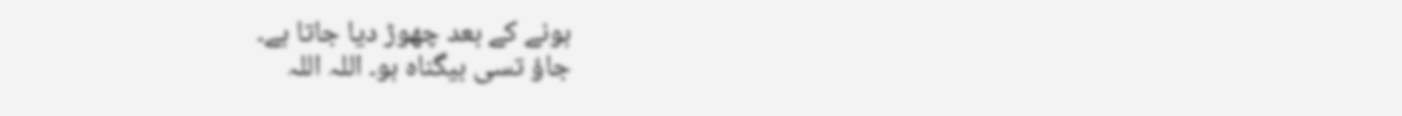ہونے کے بعد چھوڑ دیا جاتا ہے۔
جاؤ تسی بیگناہ ہو۔ اللہ اللہ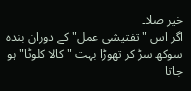خیر صلا۔
اگر اس "تفتیشی عمل" کے دوران بندہ سوکھ سڑ کر تھوڑا بہت "کالا کلوٹا" ہو جاتا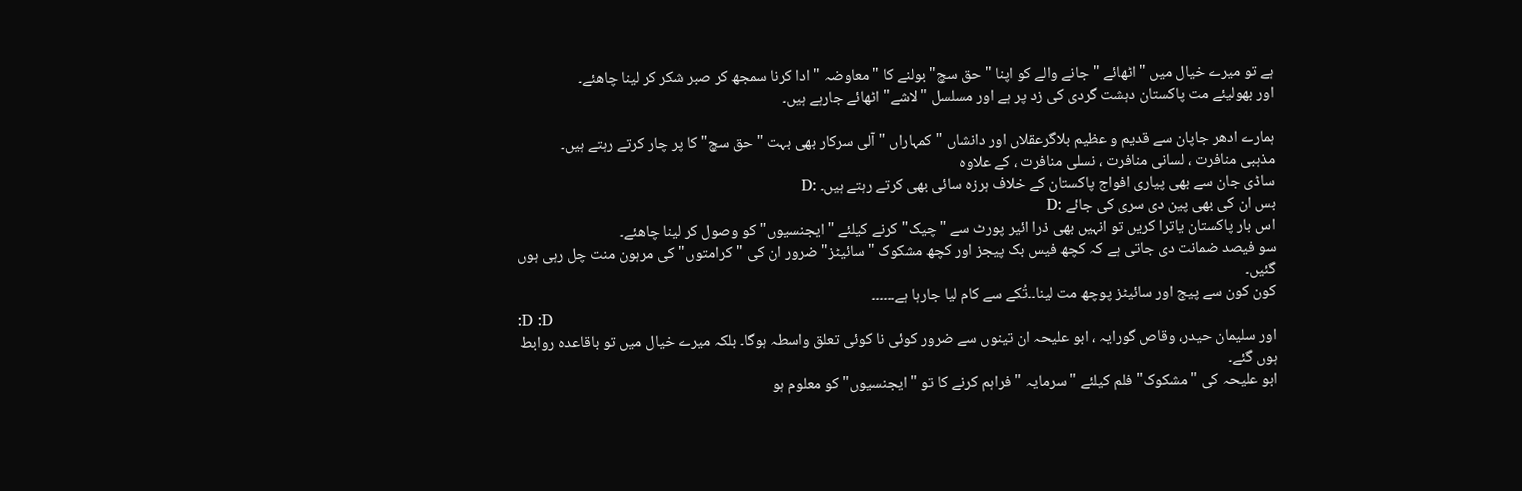ہے تو میرے خیال میں "اٹھائے " جانے والے کو اپنا "حق سچ" بولنے کا "معاوضہ " ادا کرنا سمجھ کر صبر شکر کر لینا چاھئے۔
اور بھولیئے مت پاکستان دہشت گردی کی زد پر ہے اور مسلسل "لاشے" اٹھائے جارہے ہیں۔

ہمارے ادھر جاپان سے قدیم و عظیم بلاگرعقلاں اور دانشاں "کمہاراں " آلی سرکار بھی بہت "حق سچ" کا پر چار کرتے رہتے ہیں۔
مذہبی منافرت ، لسانی منافرت ، نسلی منافرت ، کے علاوہ
ساڈی جان سے بھی پیاری افواج پاکستان کے خلاف ہرزہ سائی بھی کرتے رہتے ہیں۔ :D
بس ان کی بھی پین دی سری کی جائے :D
اس بار پاکستان یاترا کریں تو انہیں بھی ذرا ائیر پورٹ سے "چیک" کرنے کیلئے "ایجنسیوں" کو وصول کر لینا چاھئے۔
سو فیصد ضمانت دی جاتی ہے کہ کچھ فیس بک پیجز اور کچھ مشکوک "سائیٹز" ضرور ان کی "کرامتوں" کی مرہون منت چل رہی ہوں گئیں۔
کون کون سے پیج اور سائیٹز پوچھ مت لینا۔۔تُکے سے کام لیا جارہا ہے۔۔۔۔۔۔
:D :D
اور سلیمان حیدر، وقاص گورایہ ، ابو علیحہ ان تینوں سے ضرور کوئی نا کوئی تعلق واسطہ ہوگا۔ بلکہ میرے خیال میں تو باقاعدہ روابط ہوں گئے۔
ابو علیحہ کی "مشکوک" فلم کیلئے "سرمایہ " فراہم کرنے کا تو "ایجنسیوں" کو معلوم ہو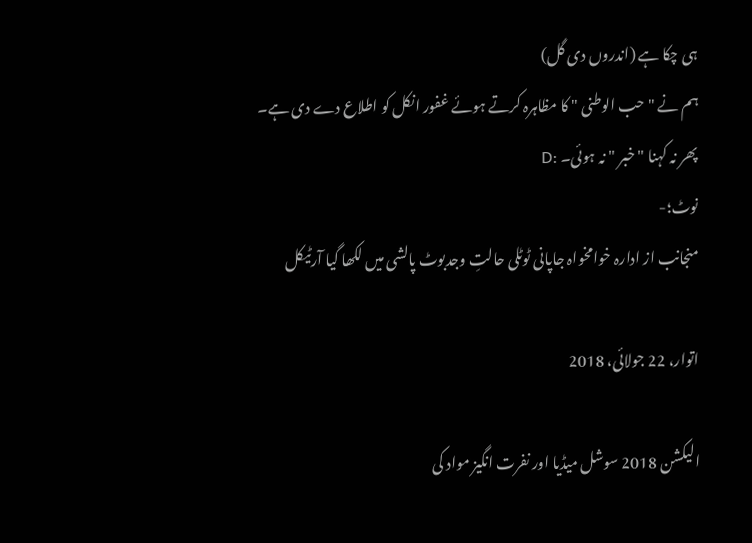ہی چکا ہے (اندروں دی گل)
ہم نے "حب الوطنی " کا مظاہرہ کرتے ہوئے غفور انکل کو اطلاع دے دی ہے۔
پھر نہ کہنا "خبر " نہ ہوئی۔ :D
نوٹ؛-
منجانب از ادارہ خوامخواہ جاپانی ٹوٹلی حالتِ وجدبوٹ پالشی میں لکھا گیا آرٹیکل

اتوار، 22 جولائی، 2018

الیکشن 2018 سوشل میڈیا اور نفرت انگیز مواد کی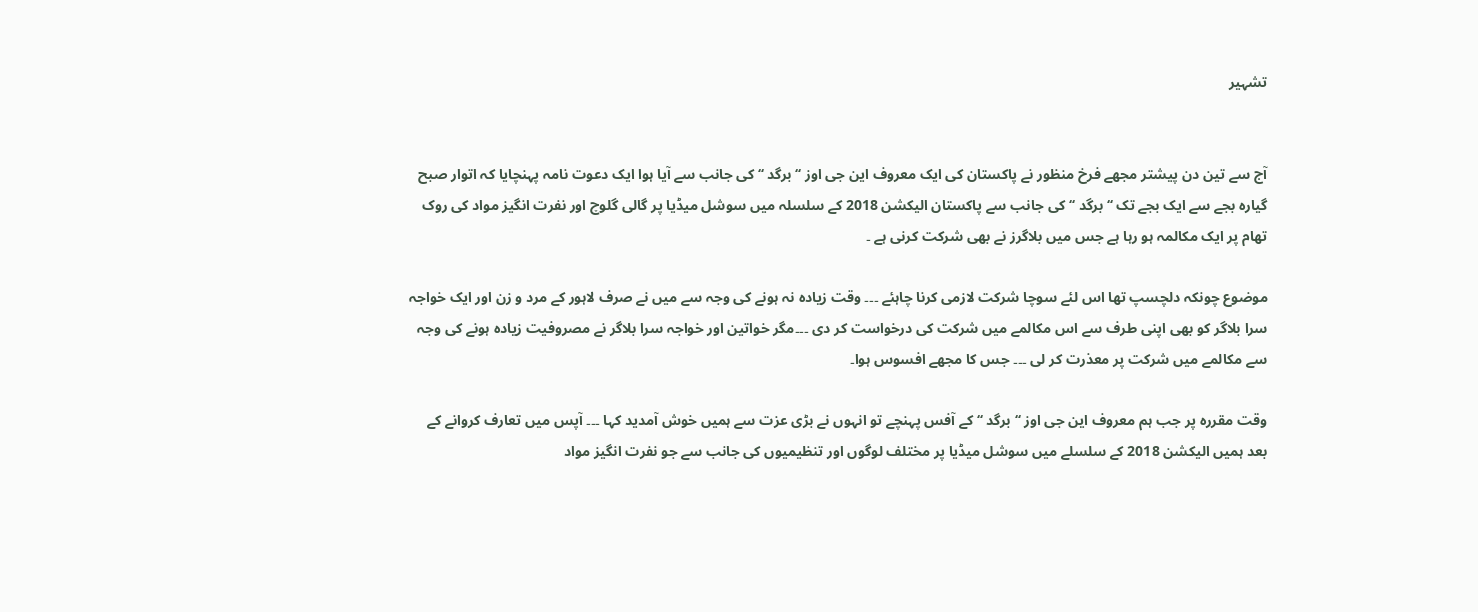تشہیر


آج سے تین دن پیشتر مجھے فرخ منظور نے پاکستان کی ایک معروف این جی اوز ‘‘ برگد ‘‘ کی جانب سے آیا ہوا ایک دعوت نامہ پہنچایا کہ اتوار صبح گیارہ بجے سے ایک بجے تک ‘‘ برگد ‘‘ کی جانب سے پاکستان الیکشن 2018 کے سلسلہ میں سوشل میڈیا پر گالی گلوچ اور نفرت انگیز مواد کی روک تھام پر ایک مکالمہ ہو رہا ہے جس میں بلاگرز نے بھی شرکت کرنی ہے ۔

موضوع چونکہ دلچسپ تھا اس لئے سوچا شرکت لازمی کرنا چاہئے ۔۔۔ وقت زیادہ نہ ہونے کی وجہ سے میں نے صرف لاہور کے مرد و زن اور ایک خواجہ سرا بلاگر کو بھی اپنی طرف سے اس مکالمے میں شرکت کی درخواست کر دی ۔۔۔مگر خواتین اور خواجہ سرا بلاگر نے مصروفیت زیادہ ہونے کی وجہ سے مکالمے میں شرکت پر معذرت کر لی ۔۔۔ جس کا مجھے افسوس ہوا۔

وقت مقررہ پر جب ہم معروف این جی اوز ‘‘ برگد ‘‘ کے آفس پہنچے تو انہوں نے بڑی عزت سے ہمیں خوش آمدید کہا ۔۔۔ آپس میں تعارف کروانے کے بعد ہمیں الیکشن 2018 کے سلسلے میں سوشل میڈیا پر مختلف لوگوں اور تنظیمیوں کی جانب سے جو نفرت انگیز مواد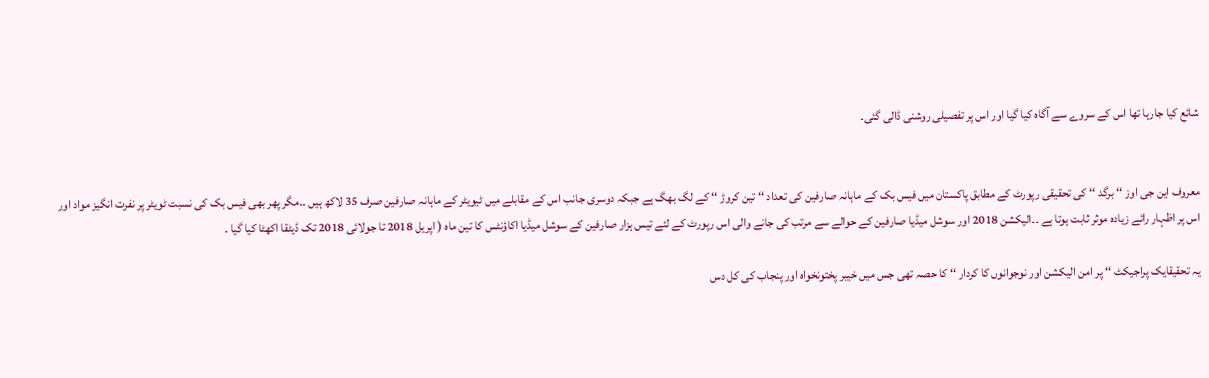شائع کیا جارہا تھا اس کے سروے سے آگاہ کیا گیا اور اس پر تفصیلی روشنی ڈالی گئی۔


معروف این جی اوز ‘‘ برگد ‘‘ کی تحقیقی رپورٹ کے مطابق پاکستان میں فیس بک کے ماہانہ صارفین کی تعداد ‘‘ تین کروڑ ‘‘ کے لگ بھگ ہے جبکہ دوسری جانب اس کے مقابلے میں ٹیویٹر کے ماہانہ صارفین صرف 35 لاکھ ہیں ۔۔مگر پھر بھی فیس بک کی نسبت ٹویٹر پر نفرت انگیز مواد اور اس پر اظہار رائے زیادہ موثر ثابت ہوتا ہے ۔۔الیکشن 2018 اور سوشل میڈیا صارفین کے حوالے سے مرتب کی جانے والی اس رپورٹ کے لئے تیس ہزار صارفین کے سوشل میڈیا اکاؤنٹس کا تین ماہ ( اپریل 2018 تا جولائی 2018 تک ڈیٹقا اکھٹا کیا گیا ۔

یہ تحقیقایک پراجیکٹ ‘‘ پر امن الیکشن اور نوجوانوں کا کردار ‘‘ کا حصہ تھی جس میں خیبر پختونخواہ اور پنجاب کی کل دس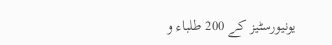یونیورسٹیز کے 200 طلباء و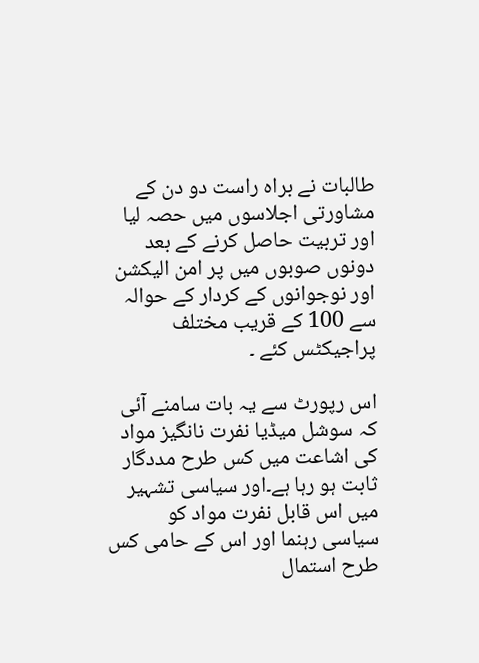طالبات نے براہ راست دو دن کے مشاورتی اجلاسوں میں حصہ لیا اور تربیت حاصل کرنے کے بعد دونوں صوبوں میں پر امن الیکشن اور نوجوانوں کے کردار کے حوالہ سے 100 کے قریب مختلف پراجیکٹس کئے ۔

اس رپورٹ سے یہ بات سامنے آئی کہ سوشل میڈیا نفرت نانگیز مواد کی اشاعت میں کس طرح مددگار ثابت ہو رہا ہے۔اور سیاسی تشہیر میں اس قابل نفرت مواد کو سیاسی رہنما اور اس کے حامی کس طرح استمال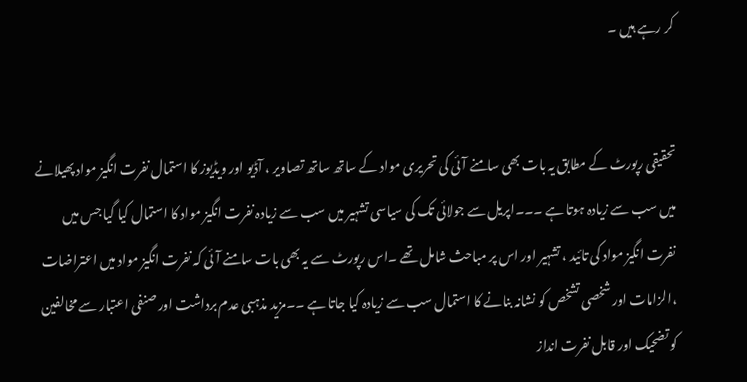کر رہے ہیں ۔


تحقیقی رپورٹ کے مطابق یہ بات بھی سامنے آئی کی تحریری مواد کے ساتھ ساتھ تصاویر ، آڈیو اور ویڈیوز کا استمال نفرت انگیز مواد پھیلانے میں سب سے زیادہ ہوتا ہے ۔۔۔اپریل سے جولائی تک کی سیاسی تشہیر میں سب سے زیادہ نفرت انگیز مواد کا استمال کیا گیا جس میں نفرت انگیز مواد کی تائید ، تشہیر اور اس پر مباحث شامل تھے ۔اس رپورٹ سے یہ بھی بات سامنے آئی کہ نفرت انگیز مواد میں اعتراضات ،الزامات اور شخصی تشخص کو نشانہ بنانے کا استمال سب سے زیادہ کیا جاتا ہے ۔۔مزید مذہبی عدم برداشت اور صنفی اعتبار سے مخالفین کو تضحیک اور قابل نفرت انداز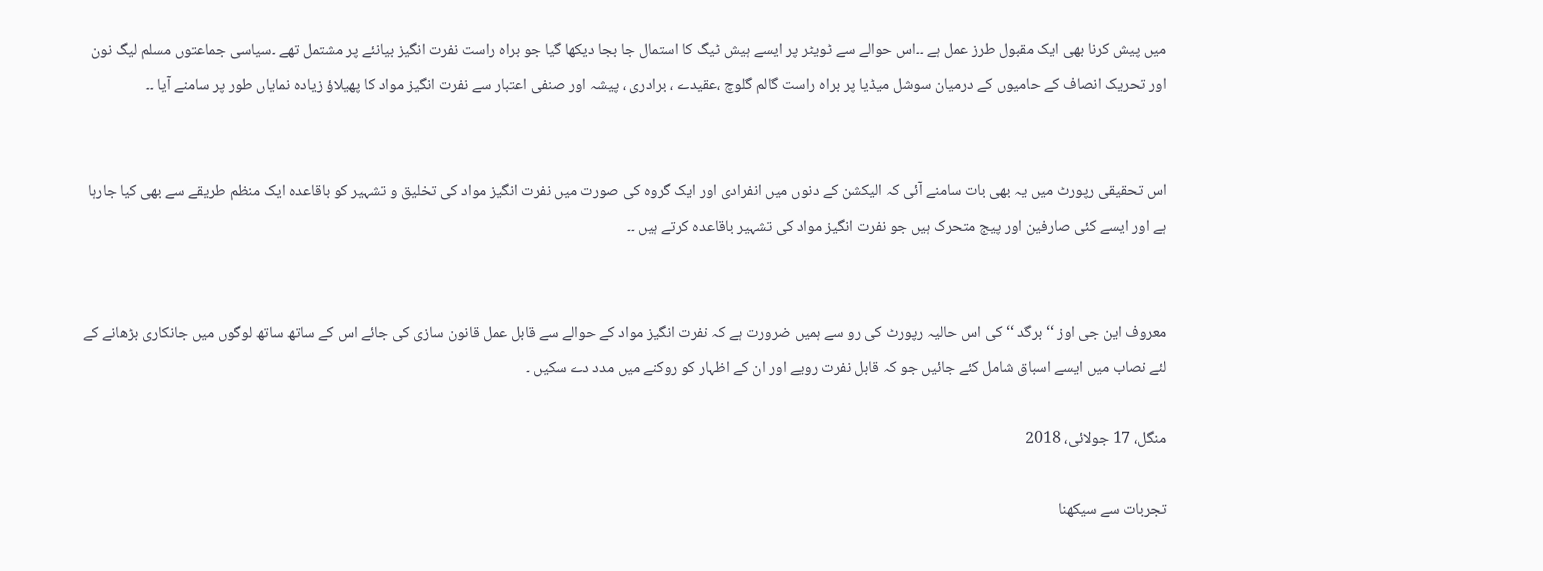میں پیش کرنا بھی ایک مقبول طرز عمل ہے ۔۔اس حوالے سے ٹویٹر پر ایسے ہیش ٹیگ کا استمال جا بجا دیکھا گیا جو براہ راست نفرت انگیز بیانئے پر مشتمل تھے ۔سیاسی جماعتوں مسلم لیگ نون اور تحریک انصاف کے حامیوں کے درمیان سوشل میڈیا پر براہ راست گالم گلوچ ،عقیدے ، برادری ، پیشہ اور صنفی اعتبار سے نفرت انگیز مواد کا پھیلاؤ زیادہ نمایاں طور پر سامنے آیا ۔۔


اس تحقیقی رپورٹ میں یہ بھی بات سامنے آئی کہ الیکشن کے دنوں میں انفرادی اور ایک گروہ کی صورت میں نفرت انگیز مواد کی تخلیق و تشہیر کو باقاعدہ ایک منظم طریقے سے بھی کیا جارہا ہے اور ایسے کئی صارفین اور پیج متحرک ہیں جو نفرت انگیز مواد کی تشہیر باقاعدہ کرتے ہیں ۔۔


معروف این جی اوز ‘‘ برگد ‘‘ کی اس حالیہ رپورٹ کی رو سے ہمیں ضرورت ہے کہ نفرت انگیز مواد کے حوالے سے قابل عمل قانون سازی کی جائے اس کے ساتھ ساتھ لوگوں میں جانکاری بڑھانے کے لئے نصاب میں ایسے اسباق شامل کئے جائیں جو کہ قابل نفرت رویے اور ان کے اظہار کو روکنے میں مدد دے سکیں ۔

منگل، 17 جولائی، 2018

تجربات سے سیکھنا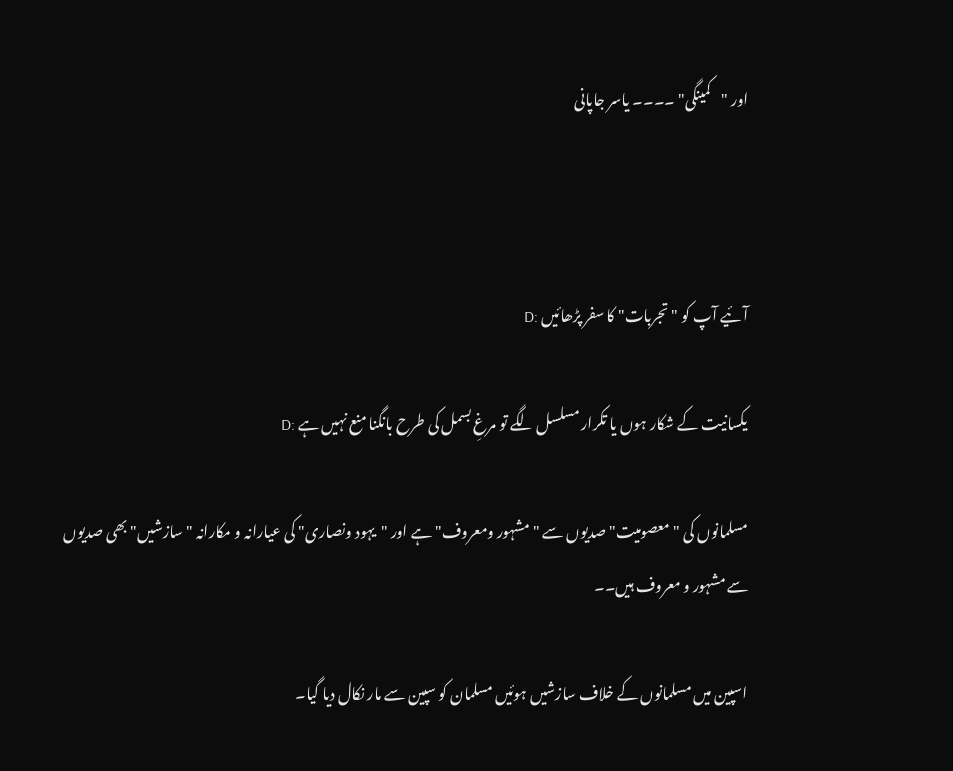اور "کمینگی" ۔۔۔۔ یاسر جاپانی



آ ئیے آپ کو "تجربات" کا سفر پڑھائیں :D

یکسانیت کے شکار ہوں یا تکرار مسلسل لگے تو مرغِ بسمل کی طرح بانگنا منع نہیں ہے :D

مسلمانوں کی "معصومیت" صدیوں سے "مشہور ومعروف" ہے اور "یہود ونصاری" کی عیارانہ و مکارانہ "سازشیں" بھی صدیوں سے مشہور و معروف ہیں۔۔

اسپین میں مسلمانوں کے خلاف سازشیں ہوئیں مسلمان کو سپین سے مار نکال دیا گیا۔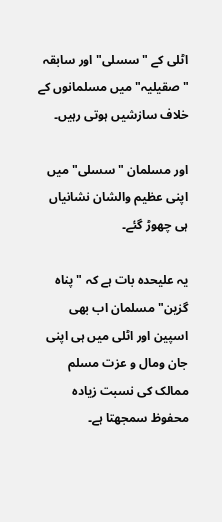اٹلی کے "سسلی" اور سابقہ "صقیلیہ" میں مسلمانوں کے خلاف سازشیں ہوتی رہیں۔

اور مسلمان "سسلی" میں اپنی عظیم والشان نشانیاں ہی چھوڑ گئے۔

یہ علیحدہ بات ہے کہ "پناہ گزین" مسلمان اب بھی اسپین اور اٹلی میں ہی اپنی جان ومال و عزت مسلم ممالک کی نسبت زیادہ محفوظ سمجھتا ہے۔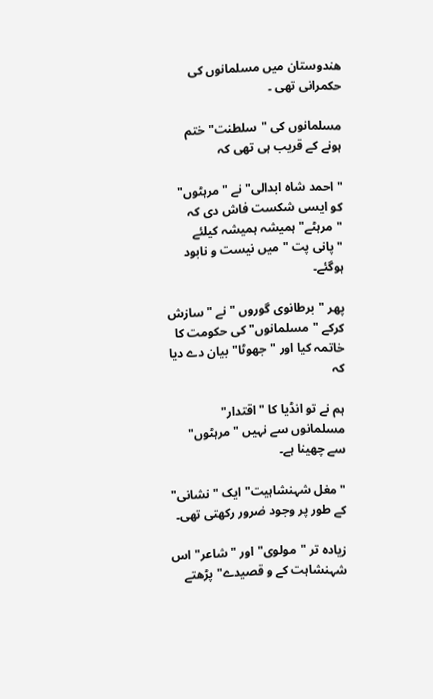ھندوستان میں مسلمانوں کی حکمرانی تھی ۔

مسلمانوں کی "سلطنت" ختم ہونے کے قریب ہی تھی کہ

"احمد شاہ ابدالی" نے "مرہٹوں" کو ایسی شکست فاش دی کہ "مرہٹے" ہمیشہ ہمیشہ کیلئے "پانی پت " میں نیست و نابود ہوگئے۔

پھر "برطانوی گوروں " نے "سازش کرکے "مسلمانوں" کی حکومت کا خاتمہ کیا اور "جھوٹا" بیان دے دیا کہ

ہم نے تو انڈیا کا "اقتدار" مسلمانوں سے نہیں "مرہٹوں" سے چھینا ہے۔

"مغل شہنشاہیت" ایک "نشانی" کے طور پر وجود ضرور رکھتی تھی۔

زیادہ تر "مولوی" اور "شاعر" اس شہنشاہت کے و قصیدے" پڑھتے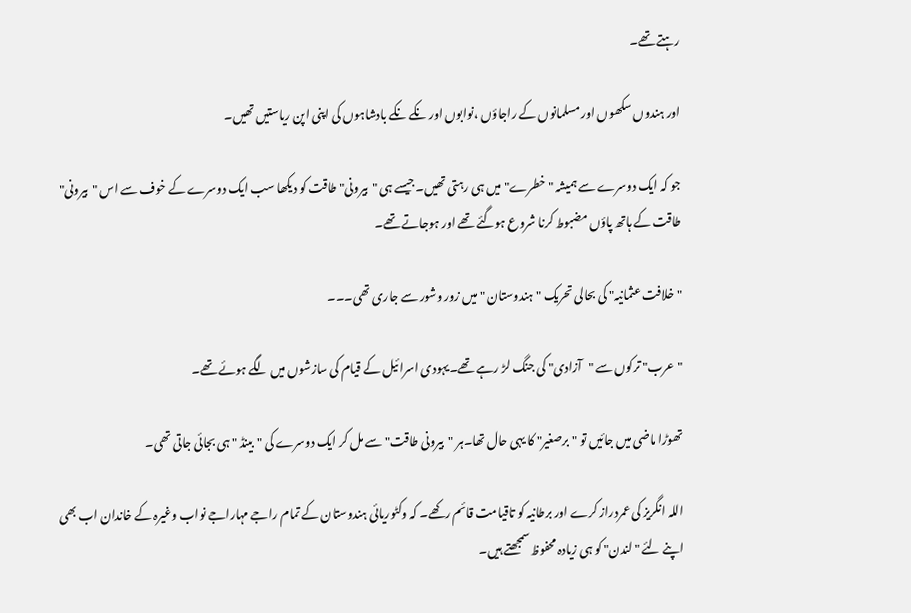رہتے تھے۔

اور ہندوں سکھوں اور مسلمانوں کے راجاؤں ،نوابوں اور نکے نکے بادشاہوں کی اپنی اپن ریاستیں تھیں۔

جو کہ ایک دوسرے سے ہمیشہ "خطرے" میں ہی رہتی تھیں۔جیسے ہی "بیرونی" طاقت کو دیکھا سب ایک دوسرے کے خوف سے اس "بیرونی" طاقت کے ہاتھ پاؤں مضبوط کرنا شروع ہوگئے تھے اور ہوجاتے تھے۔

"خلافت عثمانیہ" کی بحالی تحریک "ہندوستان " میں زور وشور سے جاری تھی۔۔۔

"عرب" ترکوں سے "آزادی" کی جنگ لڑ رہے تھے۔یہودی اسرائیل کے قیام کی سازشوں میں لگے ہوئے تھے۔

تھوڑا ماضی میں جائیں تو "برصغیر" کا یہی حال تھا۔ہر "بیرونی طاقت" سے مل کر ایک دوسرے کی "بینڈ " ہی بجائی جاتی تھی۔

اللہ انگریز کی عمردراز کرے اور برطانیہ کو تاقیامت قائم رکھے۔ کہ وکٹوریائی ہندوستان کے تمام راجے مہاراجے نواب وغیرہ کے خاندان اب بھی اپنے لئے "لندن" کو ہی زیادہ محفوظ سمجھتے ہیں۔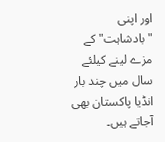اور اپنی "بادشاہت" کے مزے لینے کیلئے سال میں چند بار انڈیا پاکستان بھی آجاتے ہیں۔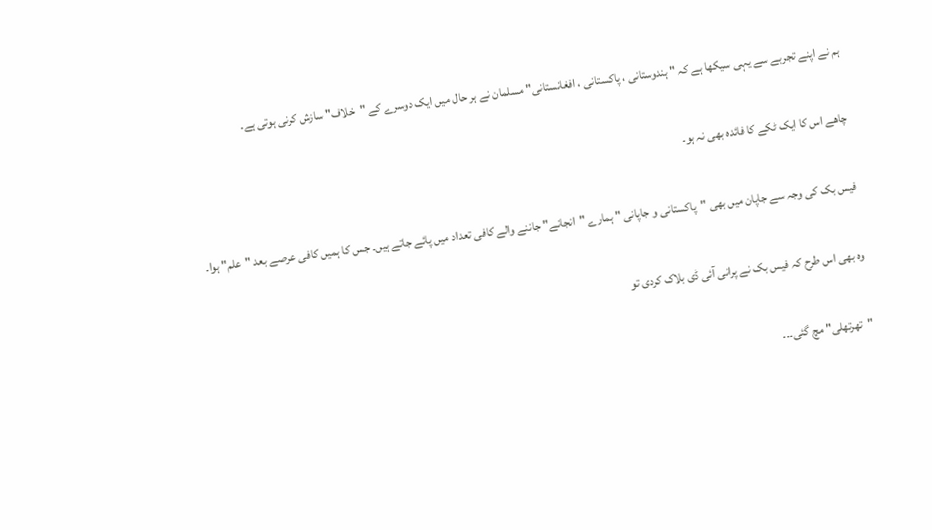ہم نے اپنے تجربے سے یہی سیکھا ہے کہ " ہندوستانی ، پاکستانی ، افغانستانی" مسلمان نے ہر حال میں ایک دوسرے کے "خلاف" سازش کرنی ہوتی ہے۔

چاھے اس کا ایک ٹکے کا فائدہ بھی نہ ہو۔

فیس بک کی وجہ سے جاپان میں بھی "پاکستانی و جاپانی " ہمارے "انجانے" جاننے والے کافی تعداد میں پائے جاتے ہیں۔ جس کا ہمیں کافی عرصے بعد "علم" ہوا۔

وہ بھی اس طرح کہ فیس بک نے پرانی آئی ڈی بلاک کردی تو

"تھرتھلی" مچ گئی۔۔۔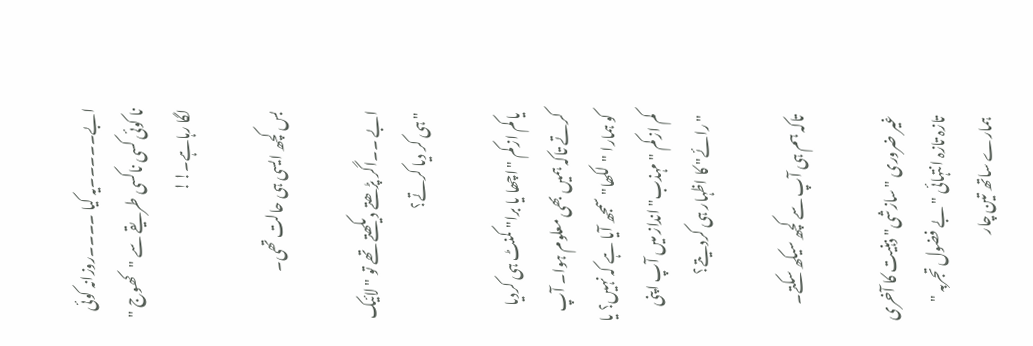ابے۔۔۔۔۔یہ کیا ۔۔۔۔روزانہ کوئی نا کوئی کسی ناکسی طریقے سے "کھوج " لگا رہاہے۔!!

بس کچھ ایسی ہی حالت تھی۔

ابے ۔۔اگر پڑھتے دیکھتے تھے تو "لائیک " ہی کر دیا کرتے؟

یا کم ازکم "اچھا یا برا" کمنٹ ہی کردیا کرتے تاکہ ہمیں بھی معلوم ہوا۔ آپ کو ہمارا "لکھا" سمجھ آیا ہے کہ نہیں؟ یا کم ازکم "مہذب" انداز میں آپ اپنی "رائے" کا اظہار ہی کردیتے؟

تاکہ ہم ہی آپ سے کچھ سیکھ سکتے۔

غیر ضروری "سازشی" ذہنیت کا آخری تازہ تازہ انتہائی "بے فضول تجربہ " ہمارے ساتھ تین چار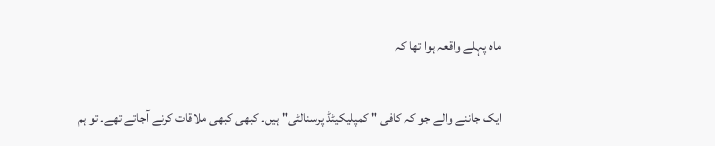ماہ پہلے واقعہ ہوا تھا کہ

ایک جاننے والے جو کہ کافی " کمپلیکیٹڈ پرسنالٹی" ہیں۔ کبھی کبھی ملاقات کرنے آجاتے تھے۔ تو ہم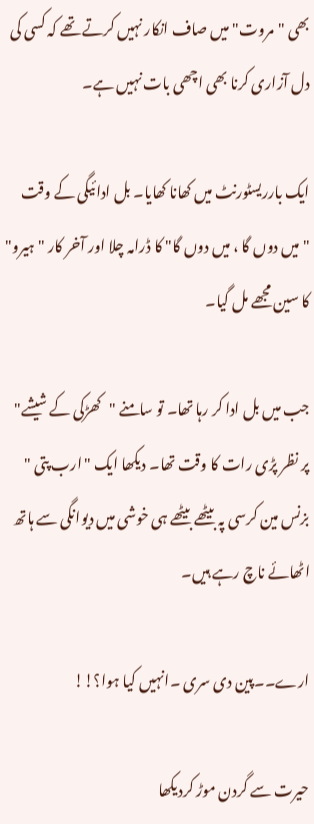بھی "مروت"میں صاف انکار نہیں کرتے تھے کہ کسی کی دل آزاری کرنا بھی اچھی بات نہیں ہے۔

ایک بارریسٹورنٹ میں کھانا کھایا۔ بل ادائیگی کے وقت "میں دوں گا ، میں دوں گا" کا ڈرامہ چلا اور آخر کار "ہیرو" کا سین مجھے مل گیا۔

جب میں بل ادا کر رہا تھا۔ تو سامنے "کھڑکی کے شیشے" پر نظر پڑی رات کا وقت تھا۔ دیکھا ایک "ارب پتی " بزنس مین کرسی پہ بیٹھے بیٹھے ہی خوشی میں دیوانگی سے ہاتھ اٹھائے ناچ رہے ہیں۔

ارے۔۔پین دی سری ۔انہیں کیا ہوا؟!!

حیرت سے گردن موڑ کردیکھا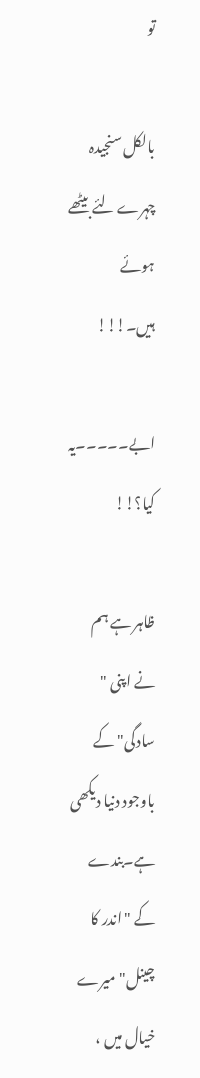تو

بالکل سنجیدہ چہرے لئے بیٹھے ہوئے ہیں۔!!!

ابے۔۔۔۔۔یہ کیا؟!!

ظاہر ہے ہم نے اپنی " سادگی" کے باوجود دنیا دیکھی ہے۔بندے کے "اندر کا چینل" میرے خیال میں ،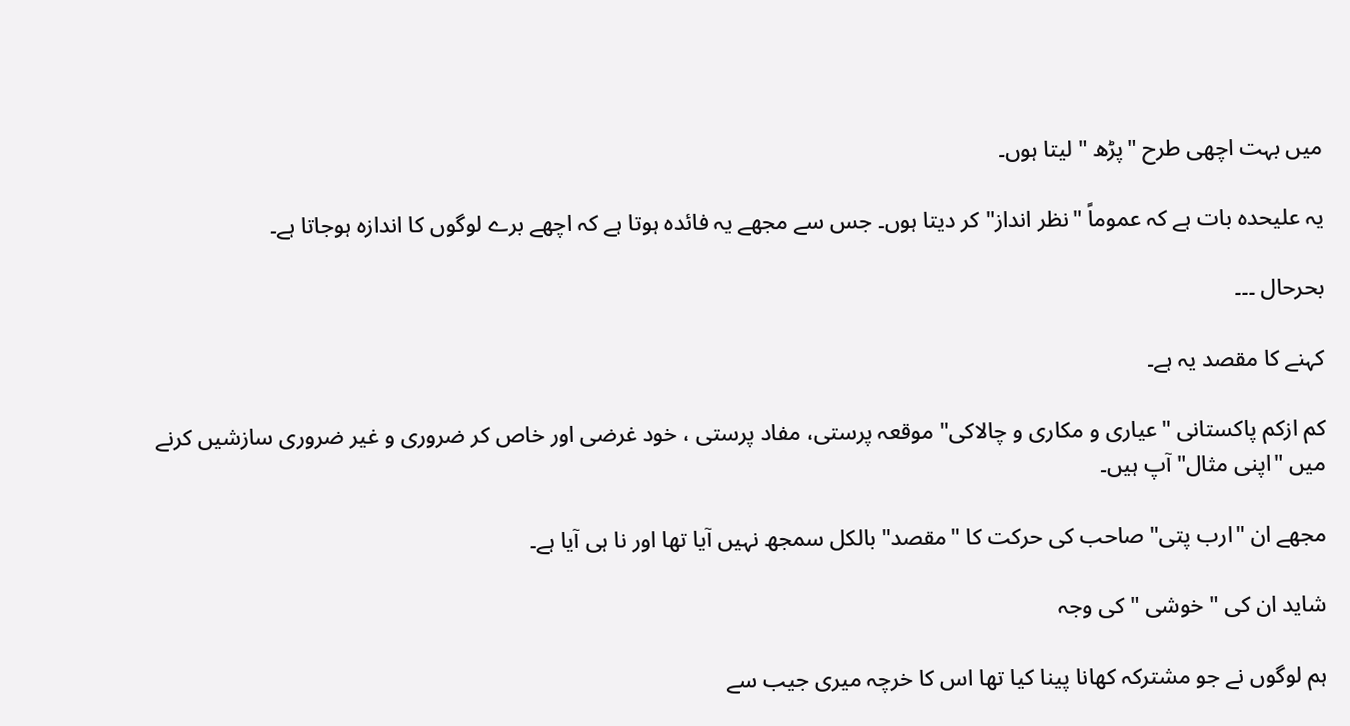میں بہت اچھی طرح "پڑھ " لیتا ہوں۔

یہ علیحدہ بات ہے کہ عموماً "نظر انداز" کر دیتا ہوں۔ جس سے مجھے یہ فائدہ ہوتا ہے کہ اچھے برے لوگوں کا اندازہ ہوجاتا ہے۔

بحرحال ۔۔۔

کہنے کا مقصد یہ ہے۔

کم ازکم پاکستانی "عیاری و مکاری و چالاکی" موقعہ پرستی، مفاد پرستی ، خود غرضی اور خاص کر ضروری و غیر ضروری سازشیں کرنے میں "اپنی مثال" آپ ہیں۔

مجھے ان "ارب پتی" صاحب کی حرکت کا "مقصد" بالکل سمجھ نہیں آیا تھا اور نا ہی آیا ہے۔

شاید ان کی " خوشی " کی وجہ

ہم لوگوں نے جو مشترکہ کھانا پینا کیا تھا اس کا خرچہ میری جیب سے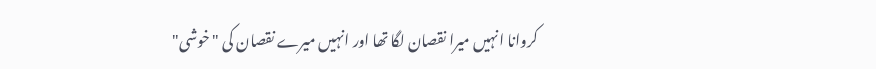کروانا انہیں میرا نقصان لگا تھا اور انہیں میرے نقصان کی "خوشی"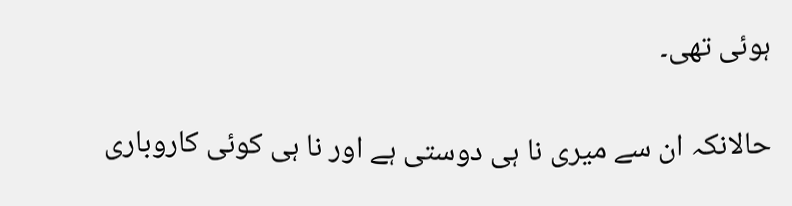ہوئی تھی۔

حالانکہ ان سے میری نا ہی دوستی ہے اور نا ہی کوئی کاروباری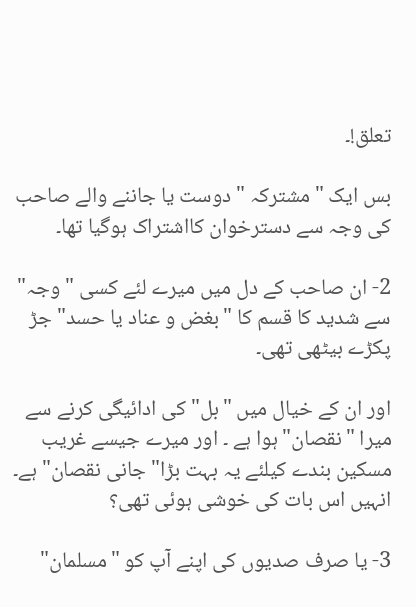تعلق!۔

بس ایک "مشترکہ " دوست یا جاننے والے صاحب کی وجہ سے دسترخوان کااشتراک ہوگیا تھا۔

2- ان صاحب کے دل میں میرے لئے کسی "وجہ" سے شدید کا قسم کا "بغض و عناد یا حسد" جڑ پکڑے بیٹھی تھی۔

اور ان کے خیال میں "بل" کی ادائیگی کرنے سے میرا "نقصان" ہوا ہے ۔ اور میرے جیسے غریب مسکین بندے کیلئے یہ بہت بڑا" جانی نقصان" ہے۔ انہیں اس بات کی خوشی ہوئی تھی؟

3- یا صرف صدیوں کی اپنے آپ کو "مسلمان"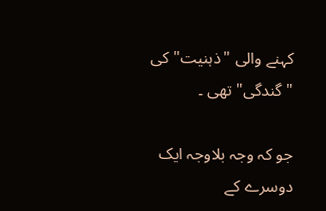کہنے والی "ذہنیت" کی "گندگی" تھی ۔

جو کہ وجہ بلاوجہ ایک دوسرے کے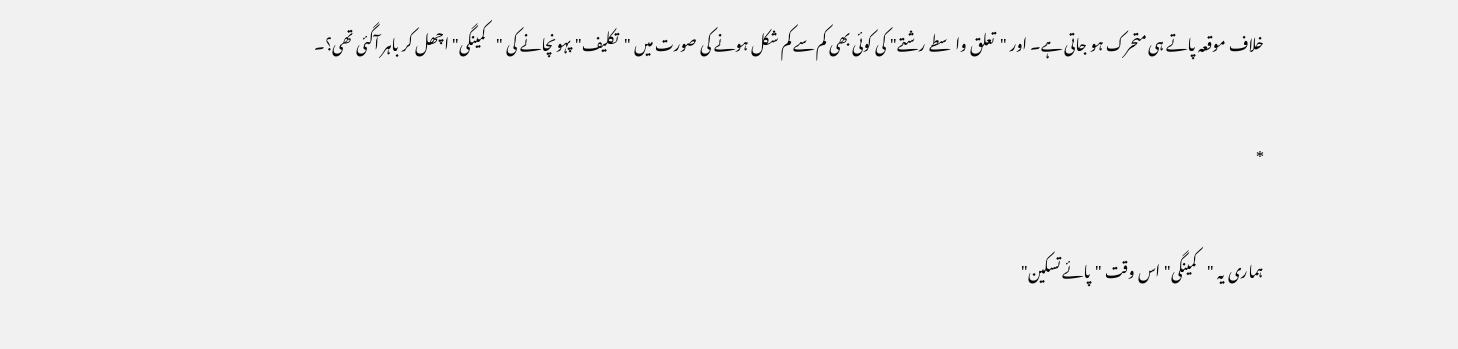خلاف موقعہ پاتے ہی متحرک ہو جاتی ہے۔ اور "تعلق واسطے رشتے" کی کوئی بھی کم سے کم شکل ہونے کی صورت میں "تکلیف" پہونچانے کی "کمینگی" اچھل کر باہر آگئی تھی؟۔

*

ہماری یہ "کمینگی" اس وقت "پائے تسکین"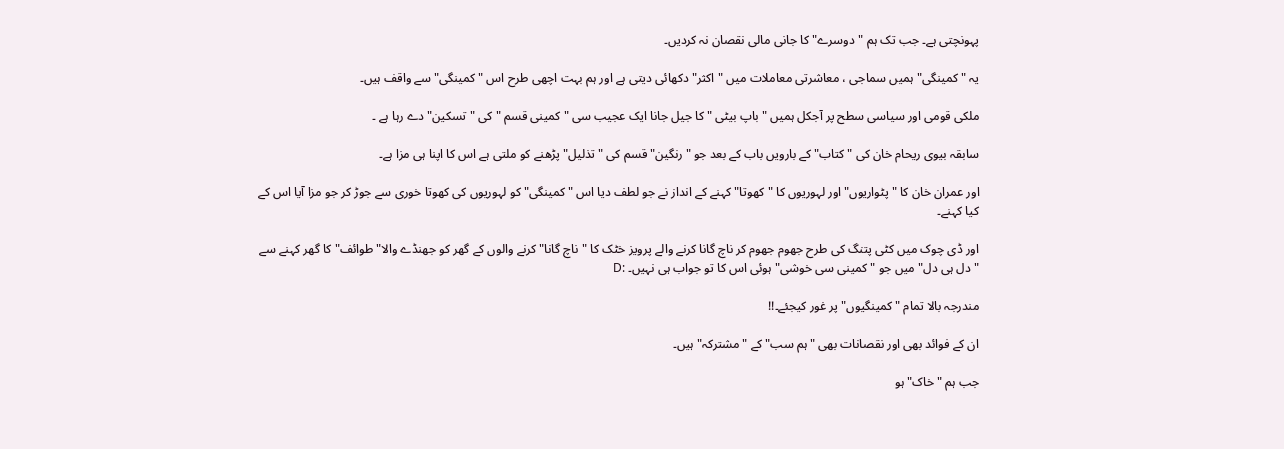پہونچتی ہے۔ جب تک ہم "دوسرے" کا جانی مالی نقصان نہ کردیں۔

یہ "کمینگی" ہمیں سماجی ، معاشرتی معاملات میں "اکثر" دکھائی دیتی ہے اور ہم بہت اچھی طرح اس "کمینگی" سے واقف ہیں۔

ملکی قومی اور سیاسی سطح پر آجکل ہمیں "باپ بیٹی " کا جیل جانا ایک عجیب سی "کمینی قسم " کی "تسکین" دے رہا ہے ۔

سابقہ بیوی ریحام خان کی "کتاب" کے بارویں باب کے بعد جو "رنگین" قسم کی "تذلیل" پڑھنے کو ملتی ہے اس کا اپنا ہی مزا ہے۔

اور عمران خان کا "پٹواریوں" اور لہوریوں کا "کھوتا" کہنے کے انداز نے جو لطف دیا اس "کمینگی" کو لہوریوں کی کھوتا خوری سے جوڑ کر جو مزا آیا اس کے کیا کہنے۔

اور ڈی چوک میں کٹی پتنگ کی طرح جھوم جھوم کر ناچ گانا کرنے والے پرویز خٹک کا "ناچ گانا" کرنے والوں کے گھر کو جھنڈے والا"طوائف" کا گھر کہنے سے "دل ہی دل" میں جو "کمینی سی خوشی" ہوئی اس کا تو جواب ہی نہیں۔ :D

مندرجہ بالا تمام "کمینگیوں" پر غور کیجئے۔!!

ان کے فوائد بھی اور نقصانات بھی "ہم سب" کے "مشترکہ" ہیں۔

جب ہم "خاک" ہو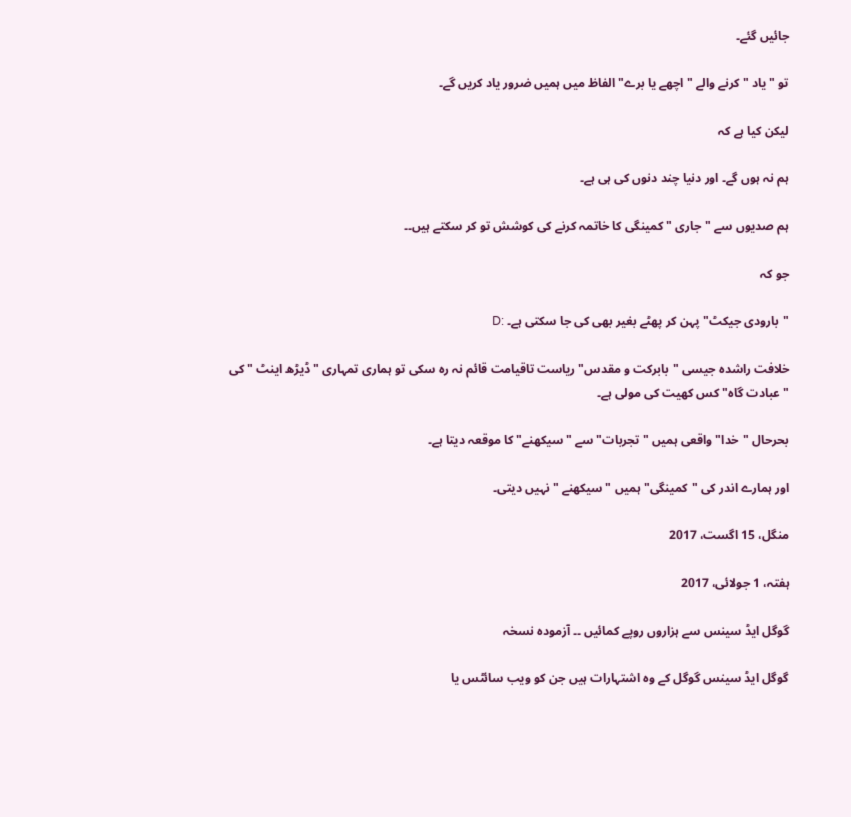جائیں گئے۔

تو "یاد " کرنے والے "اچھے یا برے" الفاظ میں ہمیں ضرور یاد کریں گے۔

لیکن کیا ہے کہ

ہم نہ ہوں گے۔ اور دنیا چند دنوں کی ہی ہے۔

ہم صدیوں سے "جاری " کمینگی کا خاتمہ کرنے کی کوشش تو کر سکتے ہیں۔۔

جو کہ

"بارودی جیکٹ" پہن کر پھٹے بغیر بھی کی جا سکتی ہے۔ :D

خلافت راشدہ جیسی "بابرکت و مقدس" ریاست تاقیامت قائم نہ رہ سکی تو ہماری تمہاری "ڈیڑھ اینٹ " کی "عبادت گاہ" کس کھیت کی مولی ہے۔

بحرحال "خدا" واقعی ہمیں "تجربات" سے "سیکھنے" کا موقعہ دیتا ہے۔

اور ہمارے اندر کی "کمینگی" ہمیں "سیکھنے " نہیں دیتی۔

منگل، 15 اگست، 2017

ہفتہ، 1 جولائی، 2017

گوگل ایڈ سینس سے ہزاروں روپے کمائیں ۔۔ آزمودہ نسخہ

گوگل ایڈ سینس گوگل کے وہ اشتہارات ہیں جن کو ویب سائٹس یا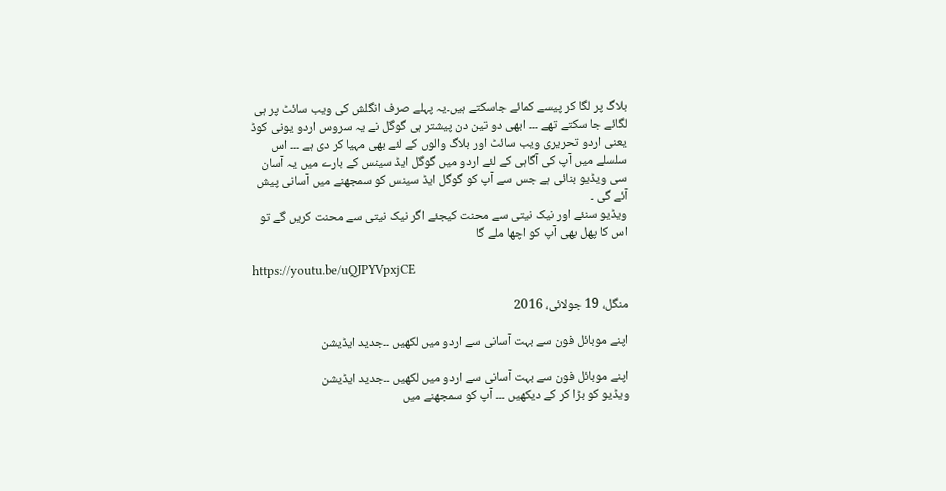بلاگ پر لگا کر پیسے کمائے جاسکتے ہیں۔یہ پہلے صرف انگلش کی ویب سائٹ پر ہی لگائے جا سکتے تھے ۔۔۔ ابھی دو تین دن پیشتر ہی گوگل نے یہ سروس اردو یونی کوڈ یعنی اردو تحریری ویب سائٹ اور بلاگ والوں کے لئے بھی مہیا کر دی ہے ۔۔۔ اس سلسلے میں آپ کی آگاہی کے لئے اردو میں گوگل ایڈ سینس کے بارے میں یہ آسان سی ویڈیو بنائی ہے جس سے آپ کو گوگل ایڈ سینس کو سمجھنے میں آسانی پیش آئے گی ۔
ویڈیو سنئے اور نیک نیتی سے محنت کیجئے اگر نیک نیتی سے محنت کریں گے تو اس کا پھل بھی آپ کو اچھا ملے گا

https://youtu.be/uQJPYVpxjCE

منگل، 19 جولائی، 2016

اپنے موبائل فون سے بہت آسانی سے اردو میں لکھیں ۔۔جدید ایڈیشن

اپنے موبائل فون سے بہت آسانی سے اردو میں لکھیں ۔۔جدید ایڈیشن
ویڈیو کو بڑا کر کے دیکھیں ۔۔۔ آپ کو سمجھنے میں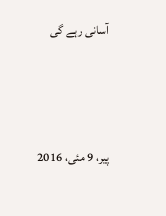آسانی رہے گی



پیر، 9 مئی، 2016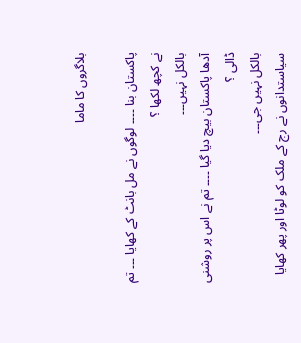بلاگروں کا ماما

پاکستان بنا ۔۔۔۔ لوگوں نے مل بانٹ کے کھایا ۔۔۔ تم نے کچھ لکھا ؟
بالکل نہیں۔۔۔
آدھا پاکستان بیچ دیا گیا ۔۔۔۔ تم نے اس پر روشنی ڈالی ؟
بالکل نہیں جی۔۔۔
سیاستدانوں نے رج کے ملک کو لوٹا اور پھر کھایا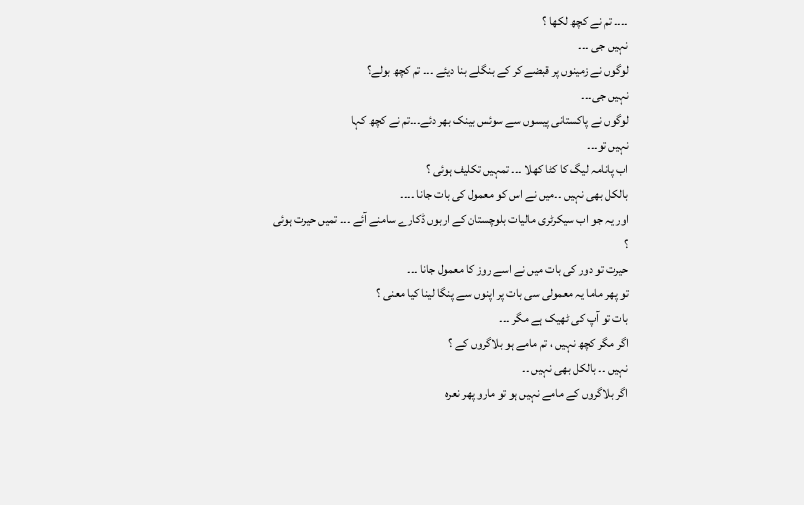۔۔۔۔ تم نے کچھ لکھا ؟
نہیں جی ۔۔۔
لوگوں نے زمینوں پر قبضے کر کے بنگلے بنا دیئے ۔۔۔ تم کچھ بولے؟
نہیں جی۔۔۔
لوگوں نے پاکستانی پیسوں سے سوئس بینک بھر دئے۔۔۔تم نے کچھ کہا
نہیں تو۔۔۔
اب پانامہ لیگ کا کٹا کھلا ۔۔۔ تمہیں تکلیف ہوئی ؟
بالکل بھی نہیں ۔۔میں نے اس کو معمول کی بات جانا ۔۔۔۔
اور یہ جو اب سیکرٹری مالیات بلوچستان کے اربوں ڈکارے سامنے آئے ۔۔۔ تمیں حیرت ہوئی ؟
حیرت تو دور کی بات میں نے اسے روز کا معمول جانا ۔۔۔
تو پھر ماما یہ معمولی سی بات پر اپنوں سے پنگا لینا کیا معنی ؟
بات تو آپ کی ٹھیک ہے مگر ۔۔۔
اگر مگر کچھ نہیں ، تم مامے ہو بلاگروں کے ؟
نہیں ۔۔ بالکل بھی نہیں ۔۔
اگر بلاگروں کے مامے نہیں ہو تو مارو پھر نعرہ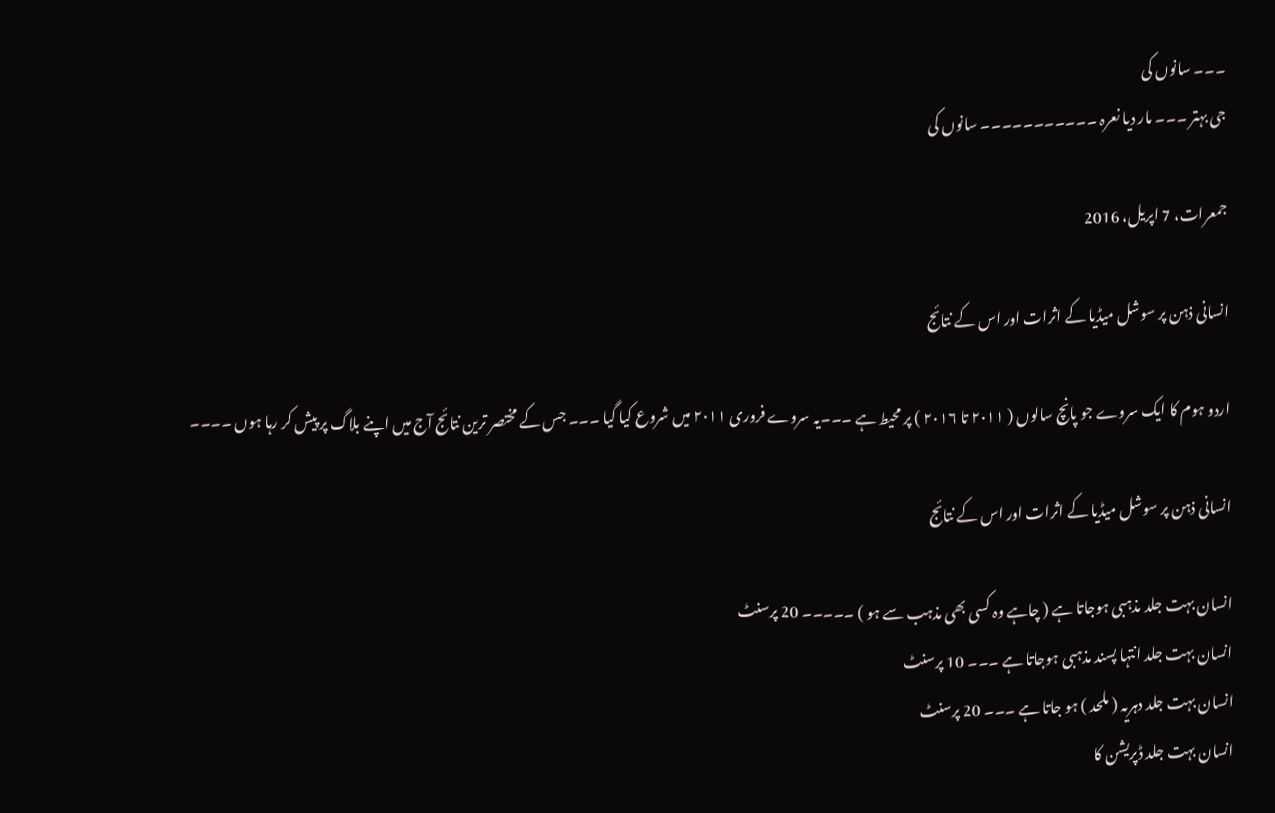۔۔۔ سانوں کی
جی بہتر ۔۔۔ مار دیا نعرہ ۔۔۔۔۔۔۔۔۔۔۔ سانوں کی

جمعرات، 7 اپریل، 2016

انسانی ذہن پر سوشل میڈیا کے اثرات اور اس کے نتائج

اردو ہوم کا ایک سروے جو پانچ سالوں ( ٢٠١١ تا ٢٠١٦ ) پر محیط ہے ۔۔۔یہ سروے فروری ٢٠١١ میں شروع کیا گیا ۔۔۔ جس کے مختصر ترین نتائج آج میں اپنے بلاگ پر پیش کر رہا ہوں ۔۔۔۔

انسانی ذہن پر سوشل میڈیا کے اثرات اور اس کے نتائج

انسان بہت جلد مذہبی ہوجاتا ہے ( چاہے وہ کسی بھی مذہب سے ہو ) ۔۔۔۔۔ 20 پرسنٹ
انسان بہت جلد انتہا پسند مذہبی ہوجاتا ہے ۔۔۔ 10 پرسنٹ
انسان بہت جلد دہریہ ( ملحد ) ہو جاتا ہے ۔۔۔ 20 پرسنٹ
انسان بہت جلد ڈپریشن کا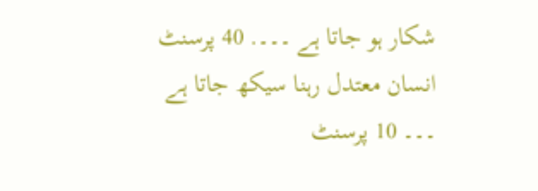شکار ہو جاتا ہے ۔۔۔. 40 پرسنٹ
انسان معتدل رہنا سیکھ جاتا ہے ۔۔۔ 10 پرسنٹ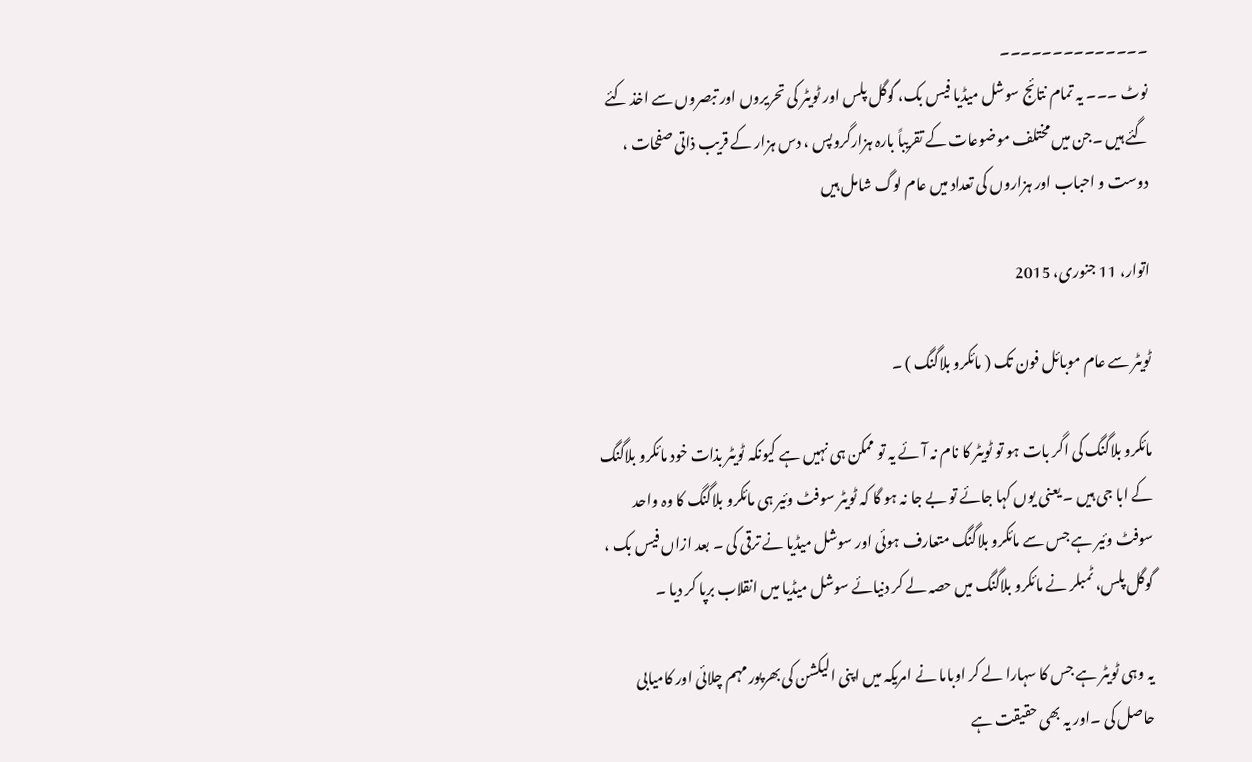۔۔۔۔۔۔۔۔۔۔۔۔۔۔
نوٹ ۔۔۔ یہ تمام نتائج سوشل میڈیا فیس بک، گوگل پلس اور ٹویٹر کی تحریروں اور تبصروں سے اخذ کئے گئے ہیں ۔جن میں مختلف موضوعات کے تقریباً بارہ ہزارگروپس ، دس ہزار کے قریب ذاتی صفحات ، دوست و احباب اور ہزاروں کی تعداد میں عام لوگ شامل ہیں

اتوار، 11 جنوری، 2015

ٹویٹر سے عام موبائل فون تک ( مائکرو بلاگنگ ) ۔

مائکرو بلاگنگ کی اگر بات ہو تو ٹویٹر کا نام نہ آئے یہ تو ممکن ہی نہیں ہے کیونکہ ٹویٹر بذات خود مائکرو بلاگنگ کے ابا جی ہیں ۔ یعنی یوں کہا جائے تو بے جا نہ ہو گا کہ ٹویٹر سوفٹ وئیر ہی مائکرو بلاگنگ کا وہ واحد سوفٹ وئیر ہے جس سے مائکرو بلاگنگ متعارف ہوئی اور سوشل میڈیا نے ترقی کی ۔ بعد ازاں فیس بک ، گوگل پلس، ٹمبلر نے مائکرو بلاگنگ میں حصہ لے کر دنیائے سوشل میڈیا میں انقلاب برپا کر دیا ۔

یہ وہی ٹویٹر ہے جس کا سہارا لے کر اوباما نے امریکہ میں اپنی الیکشن کی بھرپور مہم چلائی اور کامیابی حاصل کی ۔اور یہ بھی حقیقت ہے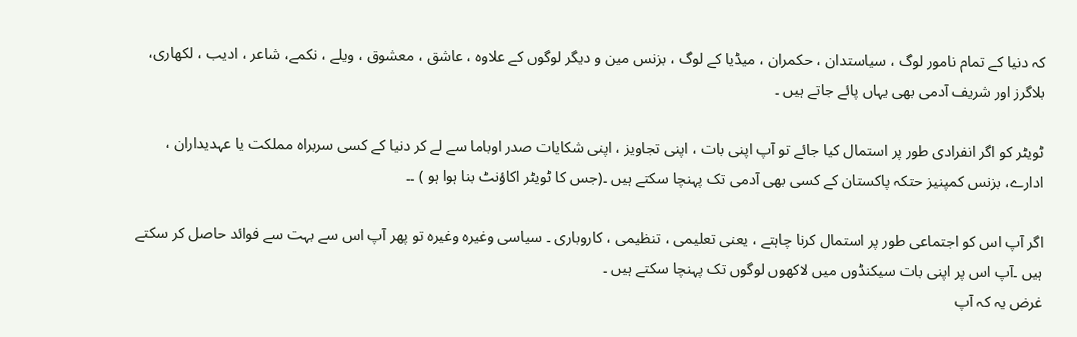کہ دنیا کے تمام نامور لوگ ، سیاستدان ، حکمران ، میڈیا کے لوگ ، بزنس مین و دیگر لوگوں کے علاوہ ، عاشق ، معشوق ، ویلے ، نکمے، شاعر ، ادیب ، لکھاری، بلاگرز اور شریف آدمی بھی یہاں پائے جاتے ہیں ۔

ٹویٹر کو اگر انفرادی طور پر استمال کیا جائے تو آپ اپنی بات ، اپنی تجاویز ، اپنی شکایات صدر اوباما سے لے کر دنیا کے کسی سربراہ مملکت یا عہدیداران ، ادارے، بزنس کمپنیز حتکہ پاکستان کے کسی بھی آدمی تک پہنچا سکتے ہیں ۔(جس کا ٹویٹر اکاؤنٹ بنا ہوا ہو ) ۔۔

اگر آپ اس کو اجتماعی طور پر استمال کرنا چاہتے ، یعنی تعلیمی ، تنظیمی ، کاروباری ۔ سیاسی وغیرہ وغیرہ تو پھر آپ اس سے بہت سے فوائد حاصل کر سکتے ہیں ۔آپ اس پر اپنی بات سیکنڈوں میں لاکھوں لوگوں تک پہنچا سکتے ہیں ۔
غرض یہ کہ آپ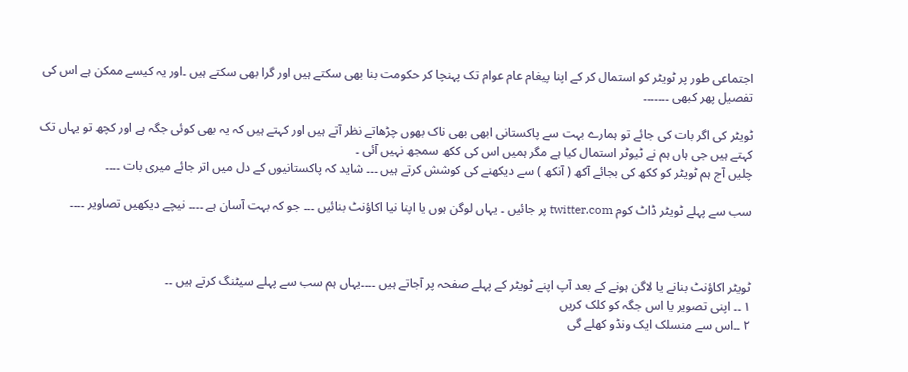اجتماعی طور پر ٹویٹر کو استمال کر کے اپنا پیغام عام عوام تک پہنچا کر حکومت بنا بھی سکتے ہیں اور گرا بھی سکتے ہیں ۔اور یہ کیسے ممکن ہے اس کی تفصیل پھر کبھی ۔۔۔۔۔۔۔

ٹویٹر کی اگر بات کی جائے تو ہمارے بہت سے پاکستانی ابھی بھی ناک بھوں چڑھاتے نظر آتے ہیں اور کہتے ہیں کہ یہ بھی کوئی جگہ ہے اور کچھ تو یہاں تک کہتے ہیں جی ہاں ہم نے ٹیوٹر استمال کیا ہے مگر ہمیں اس کی ککھ سمجھ نہیں آئی ۔
چلیں آج ہم ٹویٹر کو ککھ کی بجائے آکھ ( آنکھ ) سے دیکھنے کی کوشش کرتے ہیں ۔۔۔ شاید کہ پاکستانیوں کے دل میں اتر جائے میری بات ۔۔۔۔

سب سے پہلے ٹویٹر ڈاٹ کوم twitter.com پر جائیں ۔ یہاں لوگن ہوں یا اپنا نیا اکاؤنٹ بنائیں ۔۔۔ جو کہ بہت آسان ہے ۔۔۔۔ نیچے دیکھیں تصاویر ۔۔۔۔



ٹویٹر اکاؤنٹ بنانے یا لاگن ہونے کے بعد آپ اپنے ٹویٹر کے پہلے صفحہ پر آجاتے ہیں ۔۔۔۔یہاں ہم سب سے پہلے سیٹنگ کرتے ہیں ۔۔
١ ۔۔ اپنی تصویر یا اس جگہ کو کلک کریں
٢ ۔۔اس سے منسلک ایک ونڈو کھلے گی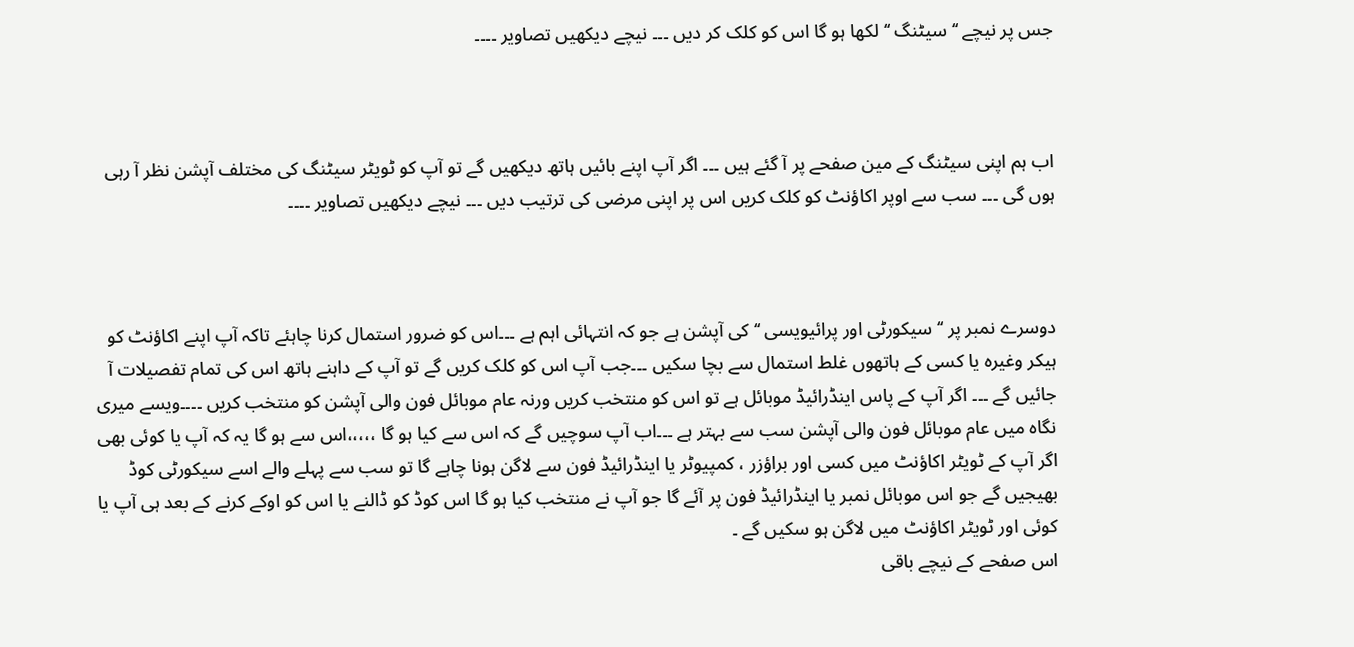جس پر نیچے ‘‘ سیٹنگ ‘‘ لکھا ہو گا اس کو کلک کر دیں ۔۔۔ نیچے دیکھیں تصاویر ۔۔۔۔



اب ہم اپنی سیٹنگ کے مین صفحے پر آ گئے ہیں ۔۔۔ اگر آپ اپنے بائیں ہاتھ دیکھیں گے تو آپ کو ٹویٹر سیٹنگ کی مختلف آپشن نظر آ رہی ہوں گی ۔۔۔ سب سے اوپر اکاؤنٹ کو کلک کریں اس پر اپنی مرضی کی ترتیب دیں ۔۔۔ نیچے دیکھیں تصاویر ۔۔۔۔



دوسرے نمبر پر ‘‘ سیکورٹی اور پرائیویسی ‘‘ کی آپشن ہے جو کہ انتہائی اہم ہے ۔۔۔اس کو ضرور استمال کرنا چاہئے تاکہ آپ اپنے اکاؤنٹ کو ہیکر وغیرہ یا کسی کے ہاتھوں غلط استمال سے بچا سکیں ۔۔۔جب آپ اس کو کلک کریں گے تو آپ کے داہنے ہاتھ اس کی تمام تفصیلات آ جائیں گے ۔۔۔ اگر آپ کے پاس اینڈرائیڈ موبائل ہے تو اس کو منتخب کریں ورنہ عام موبائل فون والی آپشن کو منتخب کریں ۔۔۔۔ویسے میری نگاہ میں عام موبائل فون والی آپشن سب سے بہتر ہے ۔۔۔اب آپ سوچیں گے کہ اس سے کیا ہو گا ،،،،،اس سے ہو گا یہ کہ آپ یا کوئی بھی اگر آپ کے ٹویٹر اکاؤنٹ میں کسی اور براؤزر ، کمپیوٹر یا اینڈرائیڈ فون سے لاگن ہونا چاہے گا تو سب سے پہلے والے اسے سیکورٹی کوڈ بھیجیں گے جو اس موبائل نمبر یا اینڈرائیڈ فون پر آئے گا جو آپ نے منتخب کیا ہو گا اس کوڈ کو ڈالنے یا اس کو اوکے کرنے کے بعد ہی آپ یا کوئی اور ٹویٹر اکاؤنٹ میں لاگن ہو سکیں گے ۔
اس صفحے کے نیچے باقی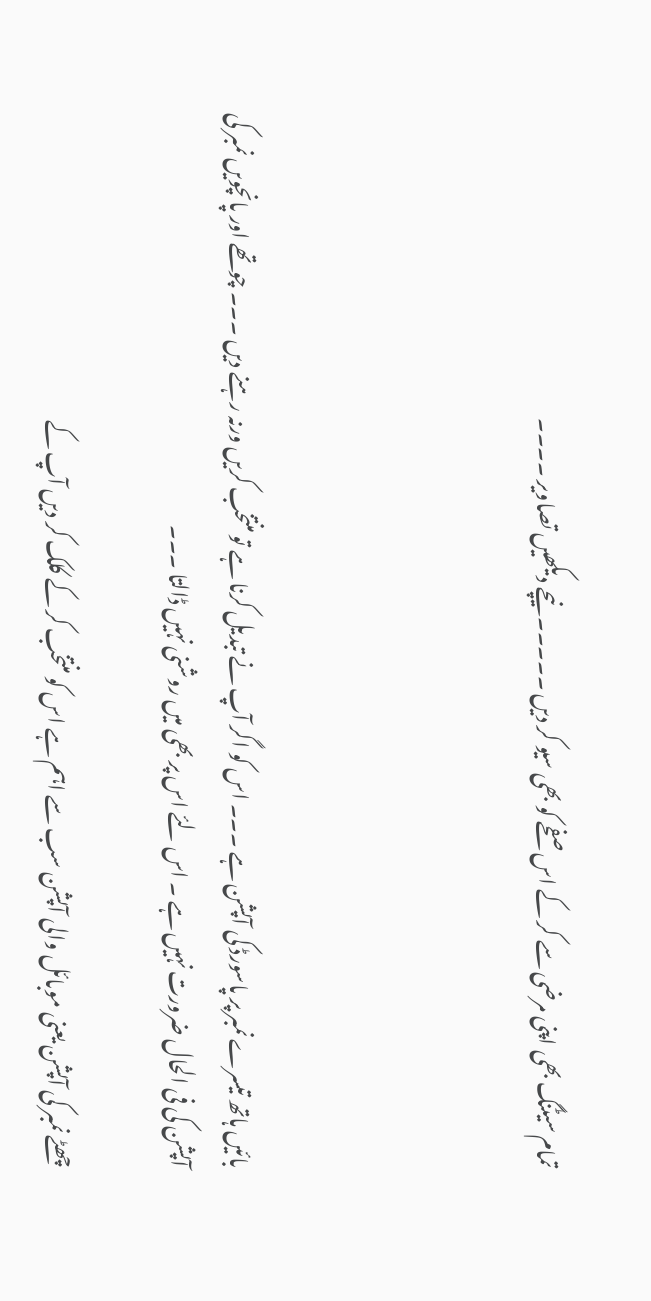تمام سیٹنگ بھی اپنی مرضی سے کر کے اس صفحے کو بھی سیو کر دیں ۔۔۔۔۔ نیچے دیکھیں تصاویر ۔۔۔۔




بائیں ہاتھ تیسرے نمبر پر پاسورڈ کی آپشن ہے ۔۔۔ اس کو اگر آپ نے تبدیل کرنا ہے تو منتخب کریں ورنہ رہنے دیں ۔۔۔ چوتھے اور پانچویں نمبر کی آپشن کی فی الحال ضرورت نہیں ہے ۔ اس لئے اس پر بھی میں روشنی نہیں ڈالتا ۔۔۔

چھٹے نمبر کی آپشن یعنی موبائل والی آپشن سب سے اہم ہے اس کو منتخب کر کے کلک کر دیں آپ کے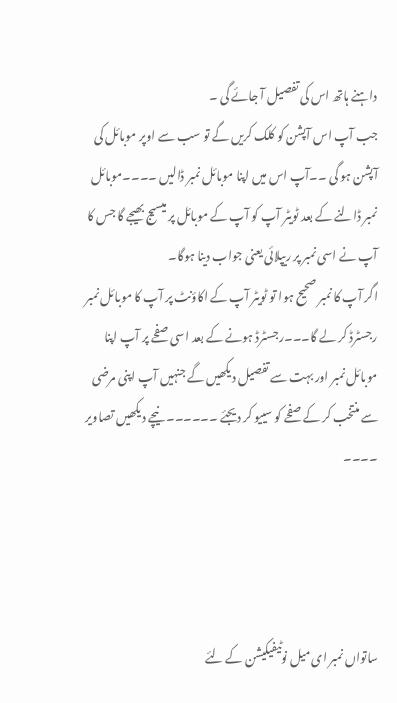داہنے ہاتھ اس کی تفصیل آ جائے گی ۔
جب آپ اس آپشن کو کلک کریں گے تو سب سے اوپر موبائل کی آپشن ہو گی ۔۔آپ اس میں اپنا موبائل نمبر ڈالیں ۔۔۔۔موبائل نمبر ڈالنے کے بعد ٹویٹر آپ کو آپ کے موبائل پر میسیج بھیجے گا جس کا آپ نے اسی نمبر پر ریپلائی یعنی جواب دینا ہوگا۔
اگر آپ کا نمبر صحیح ہوا تو ٹویٹر آپ کے اکاؤنٹ پر آپ کا موبائل نمبر رجسٹرڈ کر لے گا۔۔۔رجسٹرڈ ہونے کے بعد اسی صفحے پر آپ اپنا موبائل نمبر اور بہت سے تفصیل دیکھیں گے جنہیں آپ اپنی مرضی سے منتخب کر کے صفحے کو سییو کر دیجئے ۔۔۔۔۔۔ نیچے دیکھیں تصاویر ۔۔۔۔




ساتواں نمبر ای میل نوٹیفیکیشن کے لئے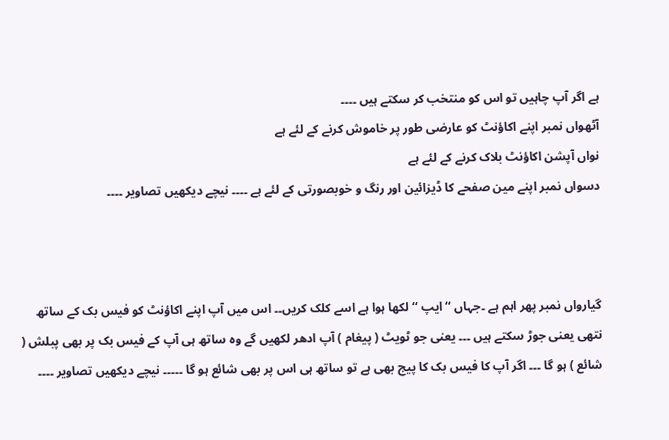ہے اگر آپ چاہیں تو اس کو منتخب کر سکتے ہیں ۔۔۔۔
آٹھواں نمبر اپنے اکاؤنٹ کو عارضی طور پر خاموش کرنے کے لئے ہے
نواں آپشن اکاؤنٹ بلاک کرنے کے لئے ہے
دسواں نمبر اپنے مین صفحے کا ڈیزائین اور رنگ و خوبصورتی کے لئے ہے ۔۔۔۔ نیچے دیکھیں تصاویر ۔۔۔۔



گیارواں نمبر پھر اہم ہے ۔جہاں ‘‘ ایپ ‘‘ لکھا ہوا ہے اسے کلک کریں۔۔ اس میں آپ اپنے اکاؤنٹ کو فیس بک کے ساتھ نتھی یعنی جوڑ سکتے ہیں ۔۔۔ یعنی جو ٹویٹ ( پیغام ) آپ ادھر لکھیں گے وہ ساتھ ہی آپ کے فیس بک پر بھی پبلش ( شائع ) ہو گا ۔۔۔ اگر آپ کا فیس بک کا پیج بھی ہے تو ساتھ ہی اس پر بھی شائع ہو گا ۔۔۔۔۔ نیچے دیکھیں تصاویر ۔۔۔۔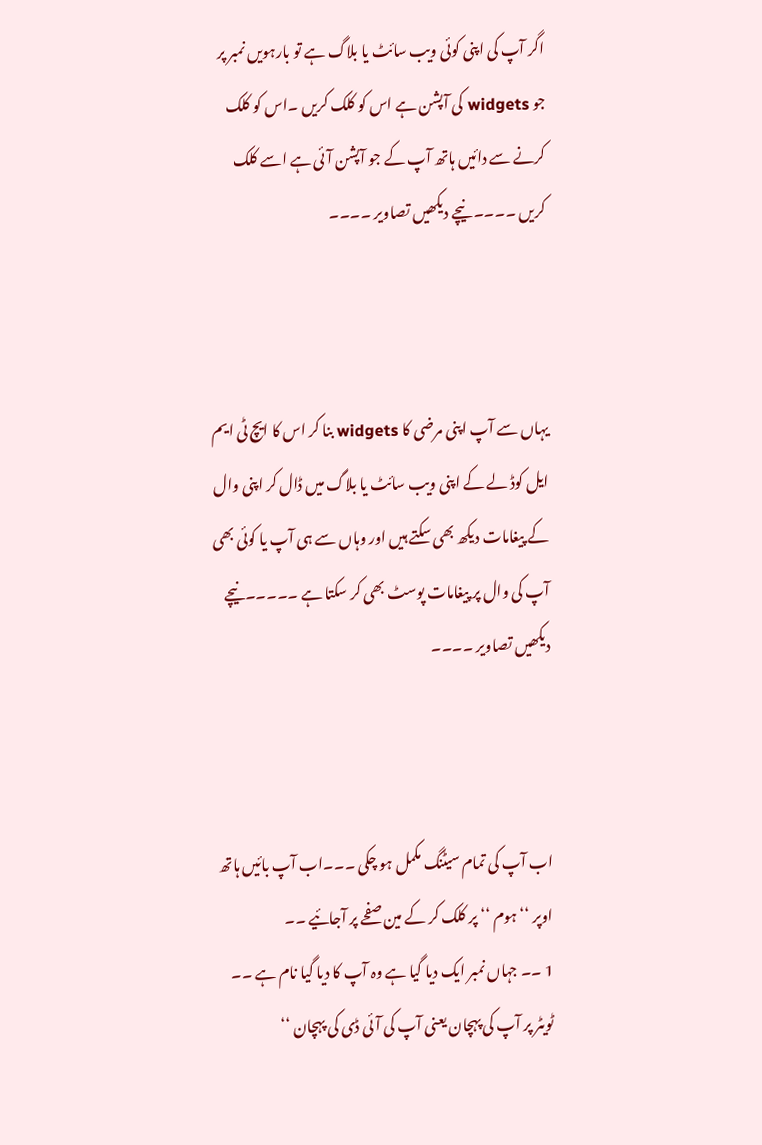اگر آپ کی اپنی کوئی ویب سائٹ یا بلاگ ہے تو بارہویں نمبر پر جو widgets کی آپشن ہے اس کو کلک کریں ۔اس کو کلک کرنے سے دائیں ہاتھ آپ کے جو آپشن آئی ہے اسے کلک کریں ۔۔۔۔ نیچے دیکھیں تصاویر ۔۔۔۔



یہاں سے آپ اپنی مرضی کا widgets بنا کر اس کا ایچ ٹی ایم ایل کوڈ لے کے اپنی ویب سائٹ یا بلاگ میں ڈال کر اپنی وال کے پیغامات دیکھ بھی سکتے ہیں اور وہاں سے ہی آپ یا کوئی بھی آپ کی وال پر پیغامات پوسٹ بھی کر سکتا ہے ۔۔۔۔۔نیچے دیکھیں تصاویر ۔۔۔۔



اب آپ کی تمام سیٹنگ مکمل ہو چکی ۔۔۔اب آپ بائیں ہاتھ اوپر ‘‘ ہوم ‘‘ پر کلک کر کے مین صفحے پر آجائیے ۔۔
1 ۔۔ جہاں نمبر ایک دیا گیا ہے وہ آپ کا دیا گیا نام ہے ۔۔ ٹویٹر پر آپ کی پہچان یعنی آپ کی آئی ڈی کی پہچان ‘‘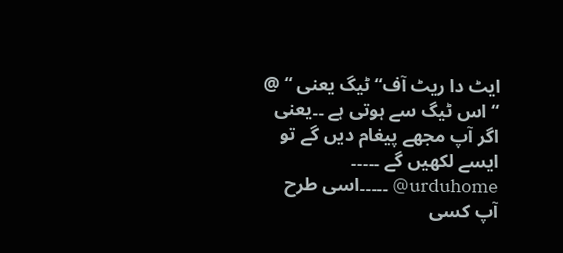ایٹ دا ریٹ آف‘‘ ٹیگ یعنی ‘‘ @ ‘‘ اس ٹیگ سے ہوتی ہے ۔۔یعنی اگر آپ مجھے پیغام دیں گے تو ایسے لکھیں گے ۔۔۔۔۔ urduhome@ ۔۔۔۔۔اسی طرح آپ کسی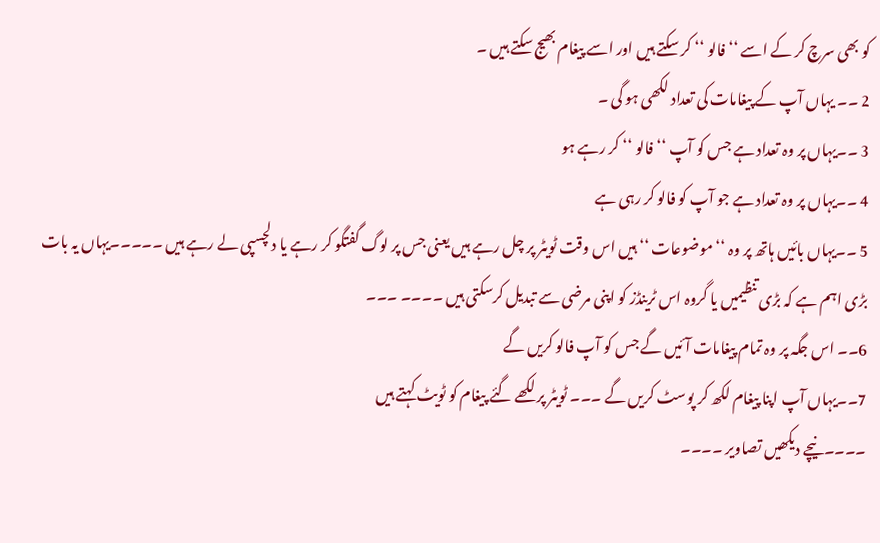کو بھی سرچ کر کے اسے ‘‘ فالو ‘‘ کر سکتے ہیں اور اسے پیغام بھیج سکتے ہیں ۔
2 ۔۔ یہاں آپ کے پیغامات کی تعداد لکھی ہو گی ۔
3 ۔۔یہاں پر وہ تعداد ہے جس کو آپ ‘‘ فالو ‘‘ کر رہے ہو
4 ۔۔یہاں پر وہ تعداد ہے جو آپ کو فالو کر رہی ہے
5 ۔۔یہاں بائیں ہاتھ پر وہ ‘‘ موضوعات ‘‘ ہیں اس وقت ٹویٹر پر چل رہے ہیں یعنی جس پر لوگ گفتگو کر رہے یا دلچسپی لے رہے ہیں ۔۔۔۔۔یہاں یہ بات بڑی اہم ہے کہ بڑی تنظیمیں یا گروہ اس ٹرینڈز کو اپنی مرضی سے تبدیل کرسکتی ہیں ۔۔۔۔ ۔۔۔
6۔۔ اس جگہ پر وہ تمام پیغامات آئیں گے جس کو آپ فالو کریں گے
7۔۔یہاں آپ اپنا پیغام لکھ کر پوسٹ کریں گے ۔۔۔ ٹویٹر پر لکھے گئے پیغام کو ٹویٹ کہتے ہیں
۔۔۔۔نیچے دیکھیں تصاویر ۔۔۔۔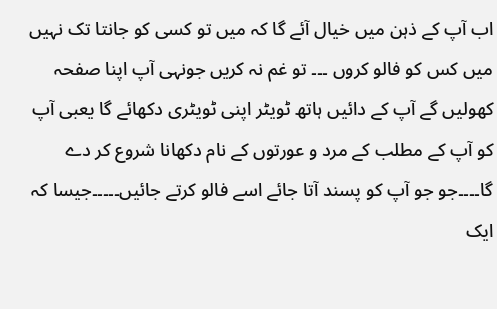اب آپ کے ذہن میں خیال آئے گا کہ میں تو کسی کو جانتا تک نہیں میں کس کو فالو کروں ۔۔۔ تو غم نہ کریں جونہی آپ اپنا صفحہ کھولیں گے آپ کے دائیں ہاتھ ٹویٹر اپنی ٹویٹری دکھائے گا یعبی آپ کو آپ کے مطلب کے مرد و عورتوں کے نام دکھانا شروع کر دے گا۔۔۔۔جو جو آپ کو پسند آتا جائے اسے فالو کرتے جائیں۔۔۔۔۔جیسا کہ ایک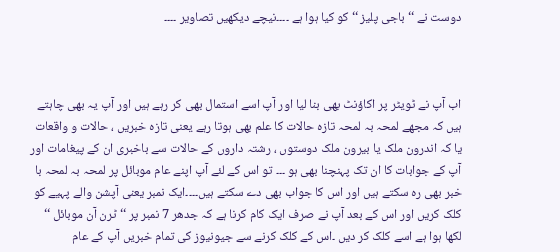دوست نے ‘‘ باجی پلیز ‘‘ کو کیا ہوا ہے ۔۔۔۔نیچے دیکھیں تصاویر ۔۔۔۔



اب آپ نے ٹویٹر پر اکاؤنٹ بھی بنا لیا اور آپ اسے استمال بھی کر رہے ہیں اور آپ یہ بھی چاہتے ہیں کہ مجھے لمحہ بہ لمحہ تازہ حالات کا علم بھی ہوتا رہے یعنی تازہ خبریں ، حالات و واقعات یا کہ اندرون ملک یا بیرون ملک دوستوں ، رشتہ داروں کے حالات سے باخبری ان کے پیغامات اور آپ کے جوابات کا ان تک پہنچنا بھی ہو ۔۔۔ تو اس کے لئے آپ اپنے عام موبائل پر لمحہ بہ لمحہ با خبر بھی رہ سکتے ہیں اور اس کا جواب بھی دے سکتے ہیں۔۔۔۔ایک نمبر یعنی آپشن والے پہیے کو کلک کریں اور اس کے بعد آپ نے صرف ایک کام کرنا ہے کہ جدھر 7 نمبر پر ‘‘ ٹرن آن موبائل ‘‘ لکھا ہوا ہے اسے کلک کر دیں ۔اس کے کلک کرنے سے جیونیوز کی تمام خبریں آپ کے عام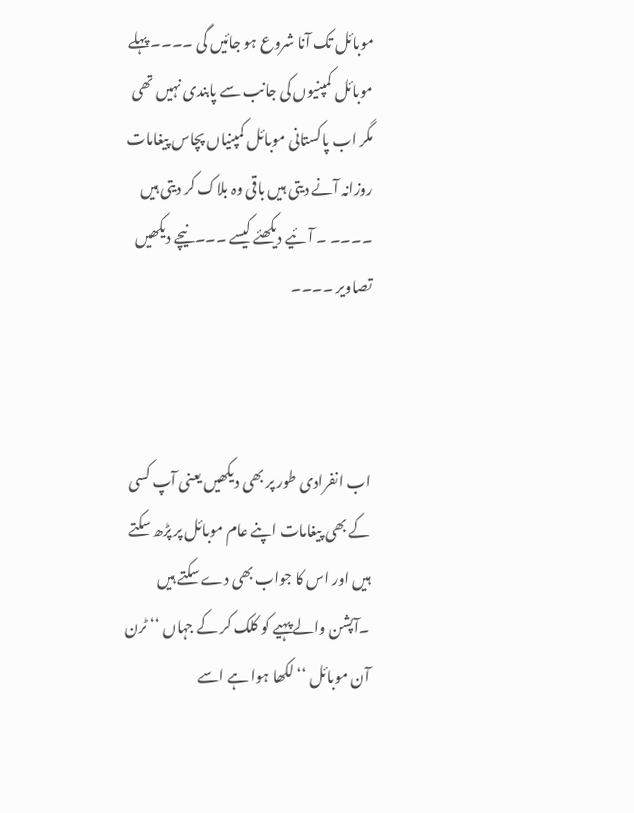موبائل تک آنا شروع ہو جائیں گی ۔۔۔۔ پہلے موبائل کمپنیوں کی جانب سے پابندی نہیں تھی مگر اب پاکستانی موبائل کمپنیاں پچاس پیغامات روزانہ آنے دیتی ہیں باقی وہ بلاک کر دیتی ہیں ۔۔۔۔ ۔ آئیے دیکھئے کیسے ۔۔۔نیچے دیکھیں تصاویر ۔۔۔۔



اب انفرادی طور پر بھی دیکھیں یعنی آپ کسی کے بھی پیغامات اپنے عام موبائل پر پڑھ سکتے ہیں اور اس کا جواب بھی دے سکتے ہیں ۔آپشن والے پہیے کو کلک کر کے جہاں ‘‘ ٹرن آن موبائل ‘‘ لکھا ہوا ہے اسے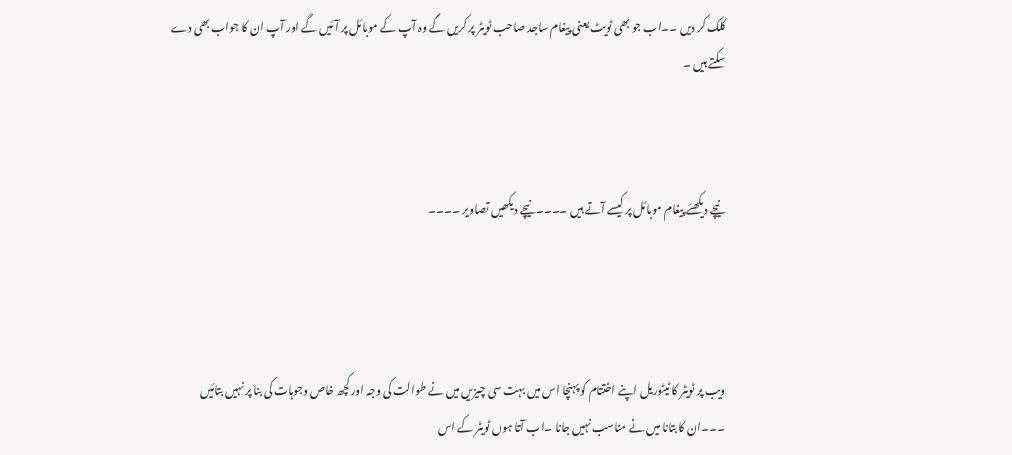کلک کر دیں ۔۔اب جو بھی ٹویٹ یعنی پیغام ساجد صاحب ٹویٹر پر کریں گے وہ آپ کے موبائل پر آئیں گے اور آپ ان کا جواب بھی دے سکتے ہیں ۔



نیچے دیکھئے پیغام موبائل پر کیسے آتے ہیں ۔۔۔۔نیچے دیکھیں تصاویر ۔۔۔۔




ویب پر ٹویٹر کا ٹیٹوریل اپنے اختتام کو پہنچا اس میں بہت سی چیزیں میں نے طوالت کی وجہ اور کچھ خاص وجوہات کی بنا پر نہیں بتائیں ۔۔۔ان کا بتانا میں نے مناسب نہیں جانا ۔اب آتا ہوں ٹویٹر کے اس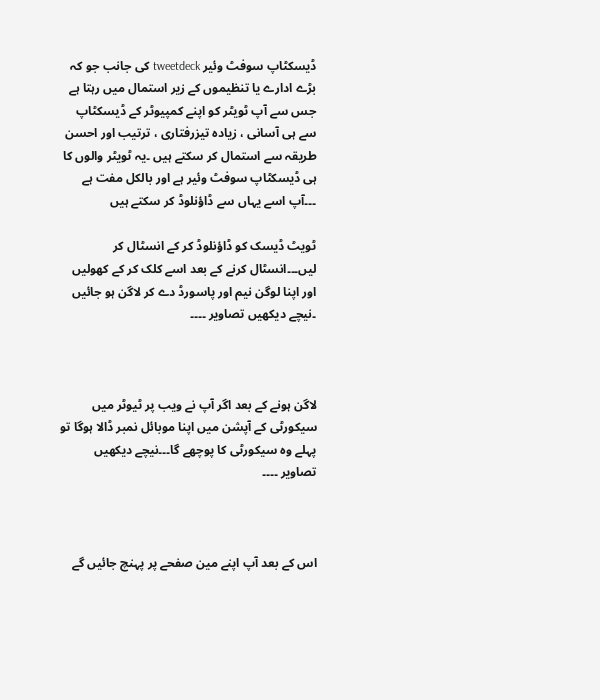ڈیسکٹاپ سوفٹ وئیر tweetdeck کی جانب جو کہ بڑے ادارے یا تنظیموں کے زیر استمال میں رہتا ہے جس سے آپ ٹویٹر کو اپنے کمپیوٹر کے ڈیسکٹاپ سے ہی آسانی ، زیادہ تیزرفتاری ، ترتیب اور احسن طریقہ سے استمال کر سکتے ہیں ۔یہ ٹویٹر والوں کا ہی ڈیسکٹاپ سوفٹ وئیر ہے اور بالکل مفت ہے ۔۔۔آپ اسے یہاں سے ڈاؤنلوڈ کر سکتے ہیں

ٹویٹ ڈیسک کو ڈاؤنلوڈ کر کے انسٹال کر لیں۔۔۔انسٹال کرنے کے بعد اسے کلک کر کے کھولیں اور اپنا لوگن نیم اور پاسورڈ دے کر لاگن ہو جائیں ۔نیچے دیکھیں تصاویر ۔۔۔۔



لاگن ہونے کے بعد اگر آپ نے ویب پر ٹیوٹر میں سیکورٹی کے آپشن میں اپنا موبائل نمبر ڈالا ہوگا تو پہلے وہ سیکورٹی کا پوچھے گا۔۔۔نیچے دیکھیں تصاویر ۔۔۔۔



اس کے بعد آپ اپنے مین صفحے پر پہنچ جائیں گے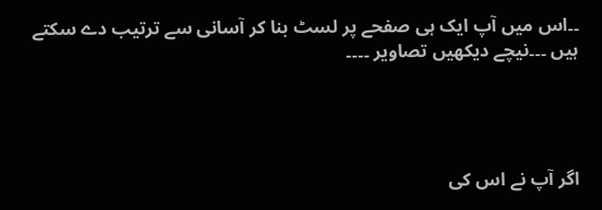۔۔اس میں آپ ایک ہی صفحے پر لسٹ بنا کر آسانی سے ترتیب دے سکتے ہیں ۔۔۔نیچے دیکھیں تصاویر ۔۔۔۔




اگر آپ نے اس کی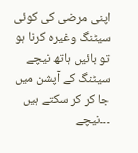اپنی مرضی کی کوئی سیٹنگ وغیرہ کرنا ہو تو بائیں ہاتھ نیچے سیٹنگ کے آپشن میں جا کر کر سکتے ہیں ۔۔۔نیچے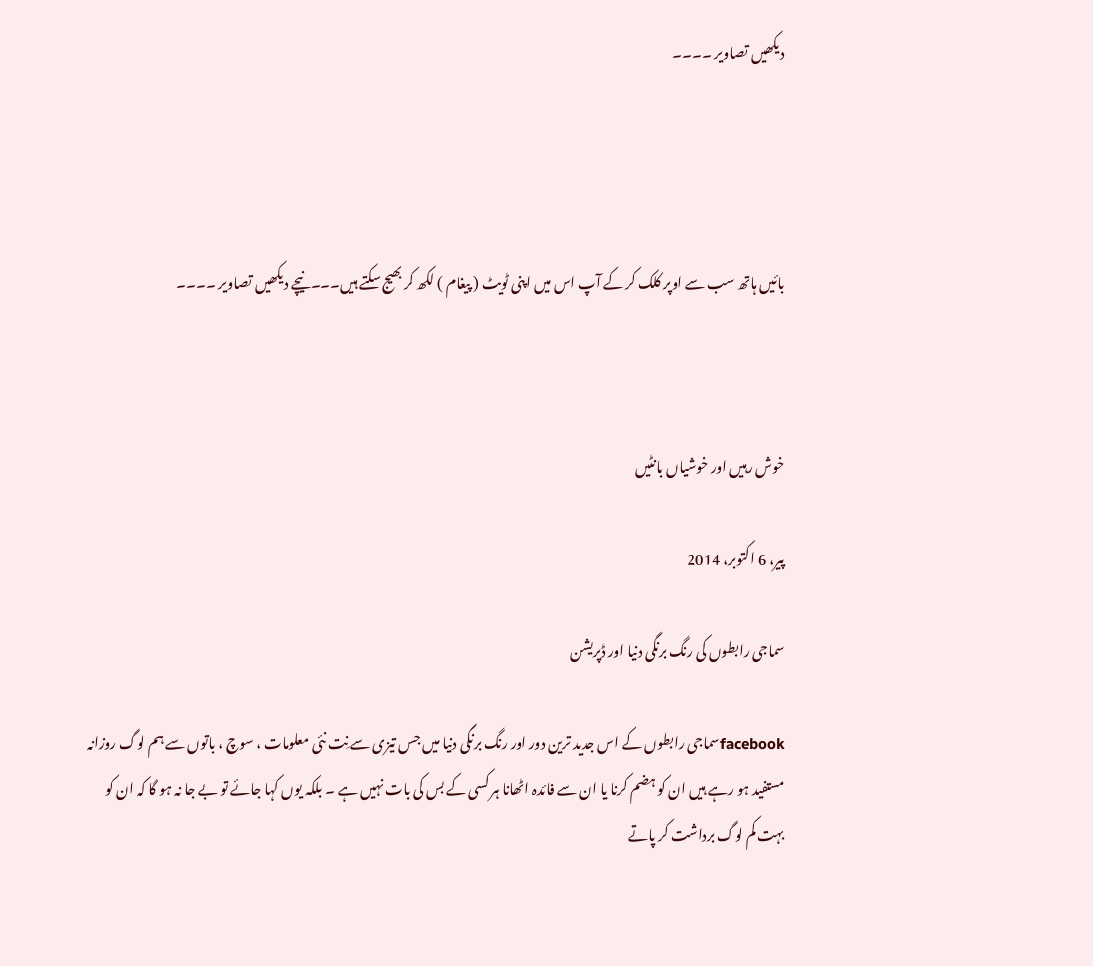دیکھیں تصاویر ۔۔۔۔




بائیں ہاتھ سب سے اوپر کلک کر کے آپ اس میں اپنی ٹویٹ ( پیغام ) لکھ کر بھیج سکتے ہیں۔۔۔نیچے دیکھیں تصاویر ۔۔۔۔



خوش رہیں اور خوشیاں بانٹیں

پیر، 6 اکتوبر، 2014

سماجی رابطوں کی رنگ برنگی دنیا اور ڈپریشن

facebookسماجی رابطوں کے اس جدید ترین دور اور رنگ برنگی دنیا میں جس تیزی سے نِت نئی معلومات ، سوچ ، باتوں سے ہم لوگ روزانہ مستفید ہو رہے ہیں ان کو ہضم کرنا یا ان سے فائدہ اٹھانا ہر کسی کے بس کی بات نہیں ہے ۔ بلکہ یوں کہا جائے تو بے جا نہ ہو گا کہ ان کو بہت کم لوگ برداشت کر پاتے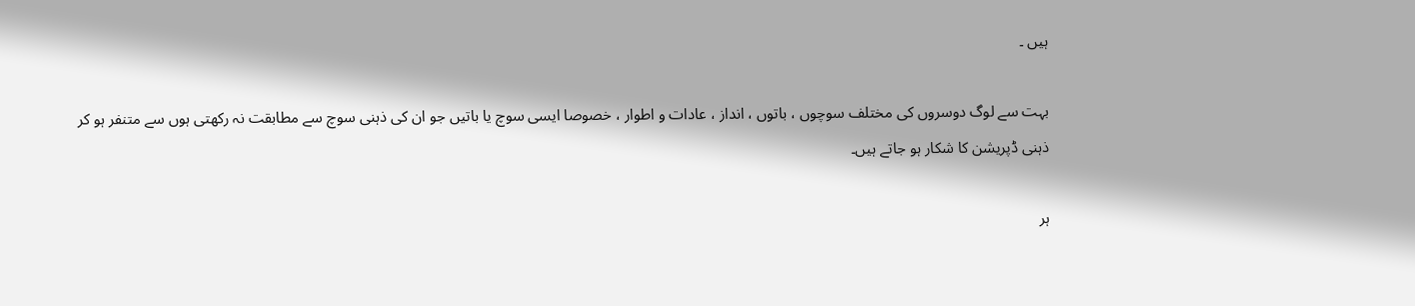ہیں ۔

بہت سے لوگ دوسروں کی مختلف سوچوں ، باتوں ، انداز ، عادات و اطوار ، خصوصا ایسی سوچ یا باتیں جو ان کی ذہنی سوچ سے مطابقت نہ رکھتی ہوں سے متنفر ہو کر ذہنی ڈپریشن کا شکار ہو جاتے ہیں۔

ہر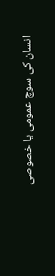انسان کی سوچ عمومی یا خصوصی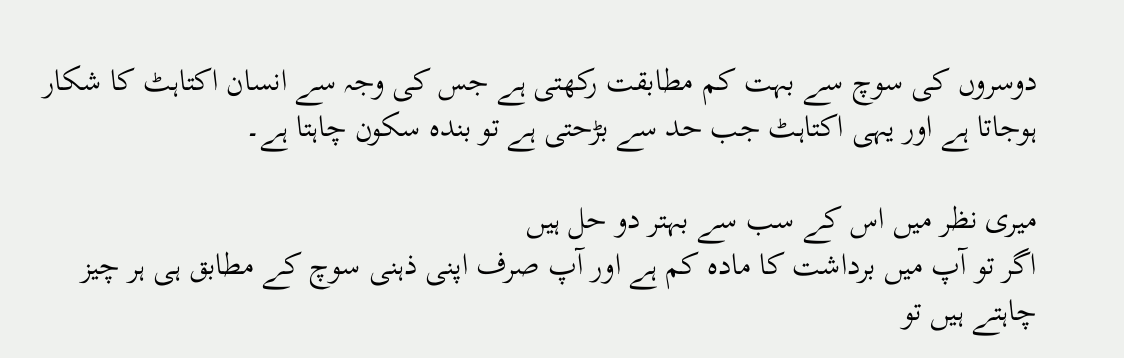دوسروں کی سوچ سے بہت کم مطابقت رکھتی ہے جس کی وجہ سے انسان اکتاہٹ کا شکار ہوجاتا ہے اور یہی اکتاہٹ جب حد سے بڑحتی ہے تو بندہ سکون چاہتا ہے۔

میری نظر میں اس کے سب سے بہتر دو حل ہیں
اگر تو آپ میں برداشت کا مادہ کم ہے اور آپ صرف اپنی ذہنی سوچ کے مطابق ہی ہر چیز چاہتے ہیں تو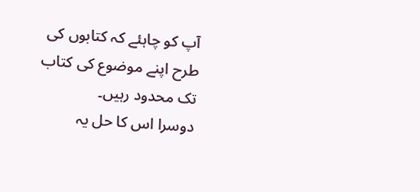آپ کو چاہئے کہ کتابوں کی طرح اپنے موضوع کی کتاب تک محدود رہیں۔
دوسرا اس کا حل یہ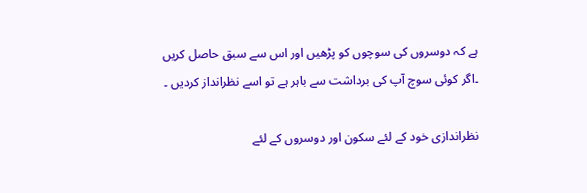ہے کہ دوسروں کی سوچوں کو پڑھیں اور اس سے سبق حاصل کریں ۔اگر کوئی سوچ آپ کی برداشت سے باہر ہے تو اسے نظرانداز کردیں ۔

نظراندازی خود کے لئے سکون اور دوسروں کے لئے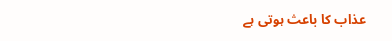عذاب کا باعث ہوتی ہے